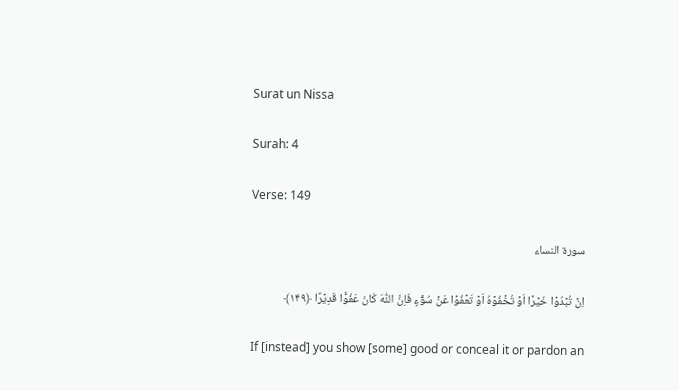Surat un Nissa

Surah: 4

Verse: 149

سورة النساء

اِنۡ تُبۡدُوۡا خَیۡرًا اَوۡ تُخۡفُوۡہُ اَوۡ تَعۡفُوۡا عَنۡ سُوۡٓءٍ فَاِنَّ اللّٰہَ کَانَ عَفُوًّا قَدِیۡرًا ﴿۱۴۹﴾

If [instead] you show [some] good or conceal it or pardon an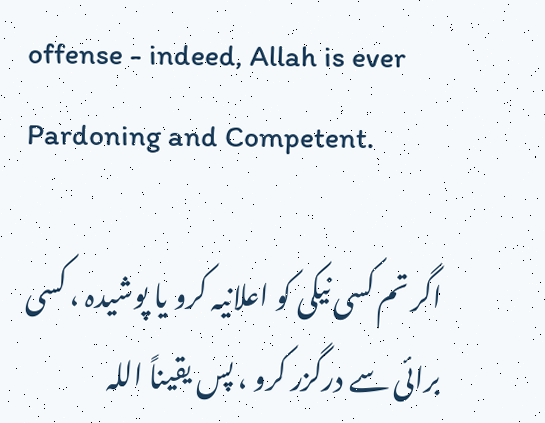offense - indeed, Allah is ever Pardoning and Competent.

اگر تم کسی نیکی کو اعلانیہ کرو یا پوشیدہ ، کسی برائی سے درگزر کرو ، پس یقیناً اللہ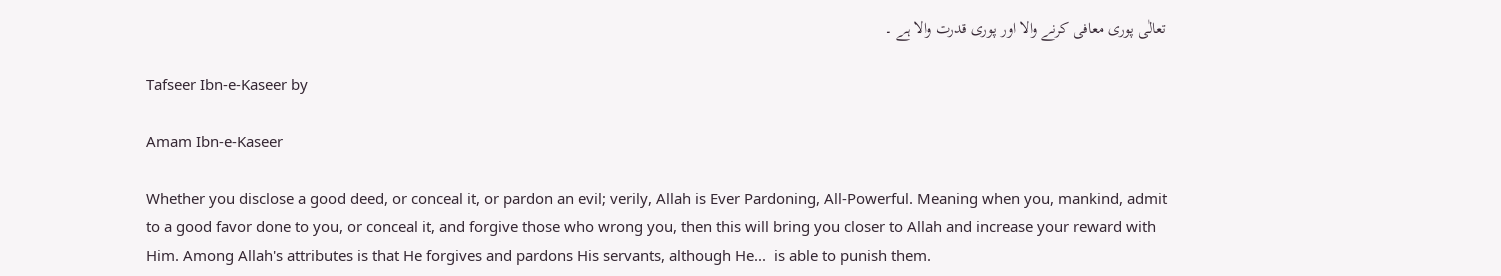تعالٰی پوری معافی کرنے والا اور پوری قدرت والا ہے ۔

Tafseer Ibn-e-Kaseer by

Amam Ibn-e-Kaseer

Whether you disclose a good deed, or conceal it, or pardon an evil; verily, Allah is Ever Pardoning, All-Powerful. Meaning when you, mankind, admit to a good favor done to you, or conceal it, and forgive those who wrong you, then this will bring you closer to Allah and increase your reward with Him. Among Allah's attributes is that He forgives and pardons His servants, although He...  is able to punish them.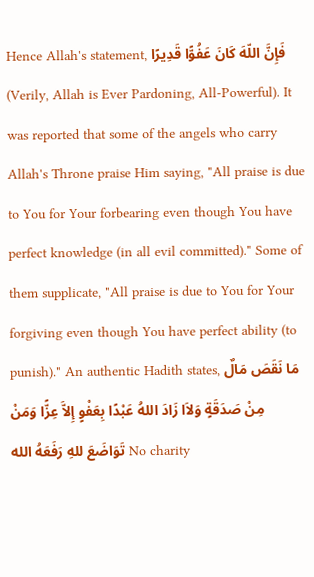Hence Allah's statement, فَإِنَّ اللّهَ كَانَ عَفُوًّا قَدِيرًا (Verily, Allah is Ever Pardoning, All-Powerful). It was reported that some of the angels who carry Allah's Throne praise Him saying, "All praise is due to You for Your forbearing even though You have perfect knowledge (in all evil committed)." Some of them supplicate, "All praise is due to You for Your forgiving even though You have perfect ability (to punish)." An authentic Hadith states, مَا نَقَصَ مَالٌ مِنْ صَدَقَةٍ وَلاَا زَادَ اللهُ عَبْدًا بِعَفْوٍ إِلاَّ عِزًّا وَمَنْ تَوَاضَعَ للهِ رَفَعَهُ الله No charity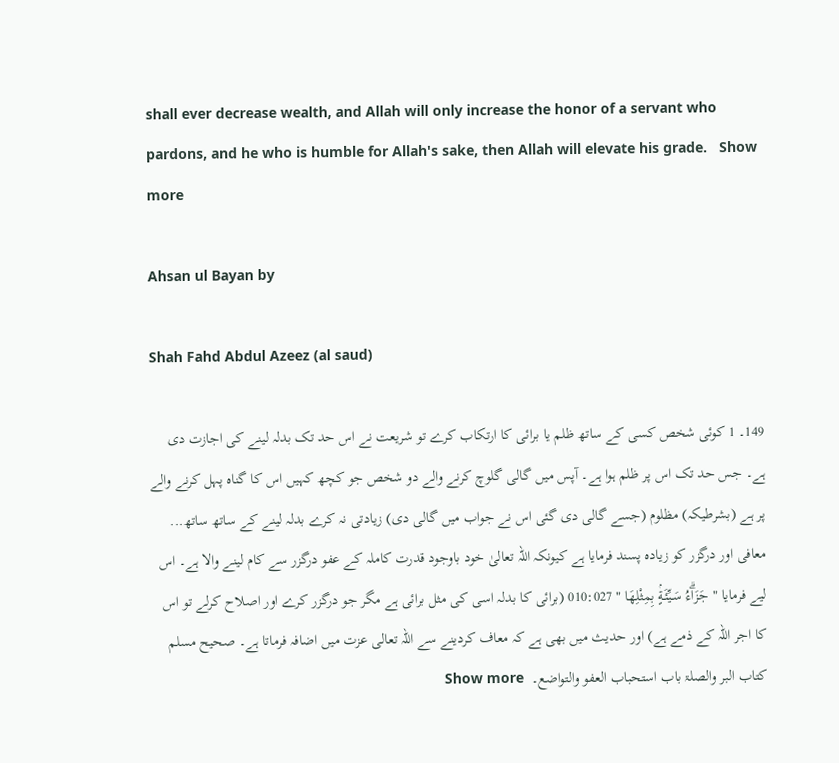shall ever decrease wealth, and Allah will only increase the honor of a servant who pardons, and he who is humble for Allah's sake, then Allah will elevate his grade.   Show more

Ahsan ul Bayan by

Shah Fahd Abdul Azeez (al saud)

149۔ 1 کوئی شخص کسی کے ساتھ ظلم یا برائی کا ارتکاب کرے تو شریعت نے اس حد تک بدلہ لینے کی اجازت دی ہے۔ جس حد تک اس پر ظلم ہوا ہے۔ آپس میں گالی گلوچ کرنے والے دو شخص جو کچھ کہیں اس کا گناہ پہل کرنے والے پر ہے (بشرطیکہ) مظلوم (جسے گالی دی گئی اس نے جواب میں گالی دی) زیادتی نہ کرے بدلہ لینے کے ساتھ ساتھ...  معافی اور درگزر کو زیادہ پسند فرمایا ہے کیونکہ اللہ تعالیٰ خود باوجود قدرت کاملہ کے عفو درگزر سے کام لینے والا ہے۔ اس لیے فرمایا " جَزَاۗءُ سَـيِّئَةٍۢ بِمِثْلِهَا " 010:027 (برائی کا بدلہ اسی کی مثل برائی ہے مگر جو درگزر کرے اور اصلاح کرلے تو اس کا اجر اللہ کے ذمے ہے) اور حدیث میں بھی ہے کہ معاف کردینے سے اللہ تعالی عزت میں اضافہ فرماتا ہے۔ صحیح مسلم کتاب البر والصلۃ باب استحباب العفو والتواضع۔  Show more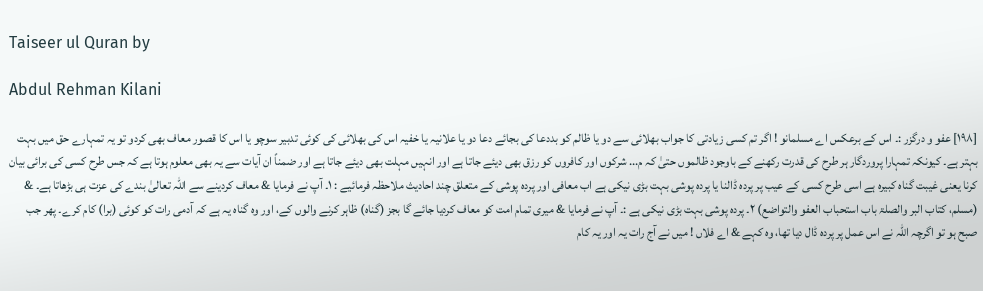Taiseer ul Quran by

Abdul Rehman Kilani

[١٩٨] عفو و درگزر :۔ اس کے برعکس اے مسلمانو ! اگر تم کسی زیادتی کا جواب بھلائی سے دو یا ظالم کو بددعا کی بجائے دعا دو یا علانیہ یا خفیہ اس کی بھلائی کی کوئی تدبیر سوچو یا اس کا قصور معاف بھی کردو تو یہ تمہارے حق میں بہت بہتر ہے۔ کیونکہ تمہارا پروردگار ہر طرح کی قدرت رکھنے کے باوجود ظالموں حتیٰ کہ م... شرکوں اور کافروں کو رزق بھی دیئے جاتا ہے اور انہیں مہلت بھی دیئے جاتا ہے اور ضمناً ان آیات سے یہ بھی معلوم ہوتا ہے کہ جس طرح کسی کی برائی بیان کرنا یعنی غیبت گناہ کبیرہ ہے اسی طرح کسی کے عیب پر پردہ ڈالنا یا پردہ پوشی بہت بڑی نیکی ہے اب معافی اور پردہ پوشی کے متعلق چند احادیث ملاحظہ فرمائیے : ١۔ آپ نے فرمایا & معاف کردینے سے اللہ تعالیٰ بندے کی عزت ہی بڑھاتا ہے۔ & (مسلم، کتاب البر والصلۃ باب استحباب العفو والتواضع) ٢۔ پردہ پوشی بہت بڑی نیکی ہے :۔ آپ نے فرمایا & میری تمام امت کو معاف کردیا جائے گا بجز (گناہ) ظاہر کرنے والوں کے، اور وہ گناہ یہ ہے کہ آدمی رات کو کوئی (برا) کام کرے۔ پھر جب صبح ہو تو اگرچہ اللہ نے اس عمل پر پردہ ڈال دیا تھا، وہ کہے & اے فلاں ! میں نے آج رات یہ اور یہ کام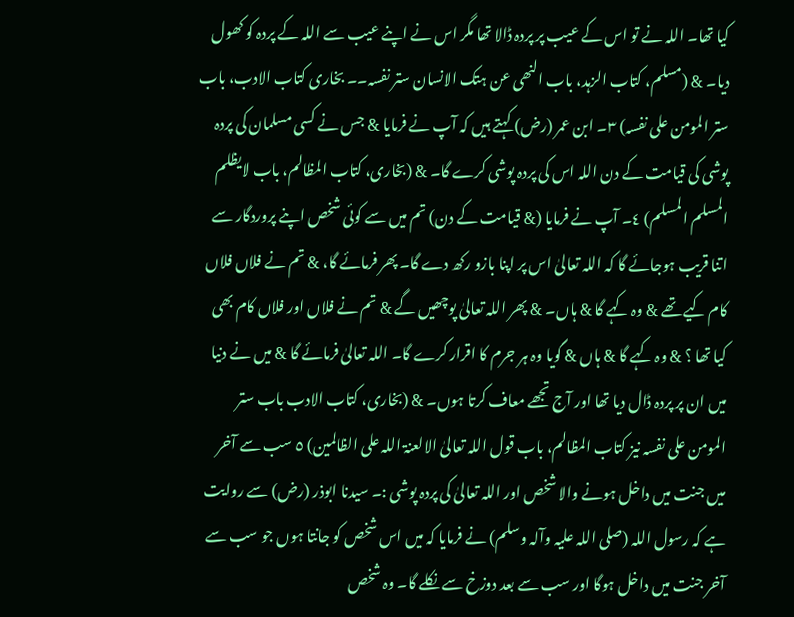کیا تھا۔ اللہ نے تو اس کے عیب پر پردہ ڈالا تھا مگر اس نے اپنے عیب سے اللہ کے پردہ کو کھول دیا۔ & (مسلم، کتاب الزہد، باب النھی عن ہتک الانسان ستر نفسہ۔۔ بخاری کتاب الادب، باب ستر المومن علی نفسہ) ٣۔ ابن عمر (رض) کہتے ہیں کہ آپ نے فرمایا & جس نے کسی مسلمان کی پردہ پوشی کی قیامت کے دن اللہ اس کی پردہ پوشی کرے گا۔ & (بخاری، کتاب المظالم، باب لایظلم المسلم المسلم) ٤۔ آپ نے فرمایا (& قیامت کے دن) تم میں سے کوئی شخص اپنے پروردگار سے اتنا قریب ہوجائے گا کہ اللہ تعالیٰ اس پر اپنا بازو رکھ دے گا۔ پھر فرمائے گا، & تم نے فلاں فلاں کام کیے تھے & وہ کہے گا & ہاں۔ & پھر اللہ تعالیٰ پوچھیں گے & تم نے فلاں اور فلاں کام بھی کیا تھا ؟ & وہ کہے گا & ہاں & گویا وہ ہر جرم کا اقرار کرے گا۔ اللہ تعالیٰ فرمائے گا & میں نے دنیا میں ان پر پردہ ڈال دیا تھا اور آج تجھے معاف کرتا ہوں۔ & (بخاری، کتاب الادب باب ستر المومن علی نفسہ نیز کتاب المظالم، باب قول اللہ تعالیٰ الالعنۃ اللہ علی الظالمین) ٥ سب سے آخر میں جنت میں داخل ہونے والا شخص اور اللہ تعالیٰ کی پردہ پوشی :۔ سیدنا ابوذر (رض) سے روایت ہے کہ رسول اللہ (صلی اللہ علیہ وآلہ وسلم) نے فرمایا کہ میں اس شخص کو جانتا ہوں جو سب سے آخر جنت میں داخل ہوگا اور سب سے بعد دوزخ سے نکلے گا۔ وہ شخص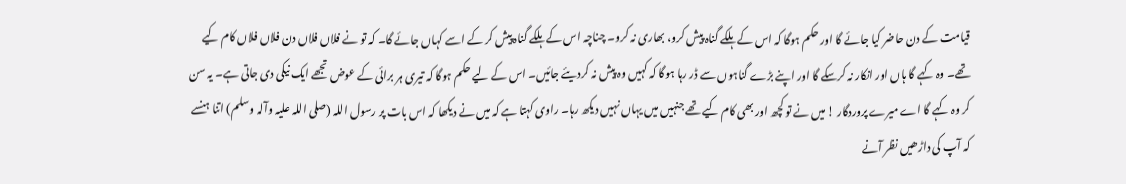قیامت کے دن حاضر کیا جائے گا اور حکم ہوگا کہ اس کے ہلکے گناہ پیش کرو، بھاری نہ کرو۔ چناچہ اس کے ہلکے گناہ پیش کر کے اسے کہاں جائے گا۔ کہ تو نے فلاں فلاں دن فلاں فلاں کام کیے تھے۔ وہ کہے گا ہاں اور انکار نہ کرسکے گا اور اپنے بڑے گناہوں سے ڈر رہا ہوگا کہ کہیں وہ پیش نہ کردیئے جائیں۔ اس کے لیے حکم ہوگا کہ تیری ہر برائی کے عوض تجھے ایک نیکی دی جاتی ہے۔ یہ سن کر وہ کہے گا اے میرے پروردگار ! میں نے تو کچھ اور بھی کام کیے تھے جنہیں میں یہاں نہیں دیکھ رہا۔ راوی کہتا ہے کہ میں نے دیکھا کہ اس بات پر رسول اللہ (صلی اللہ علیہ وآلہ وسلم) اتنا ہنسے کہ آپ کی داڑھیں نظر آنے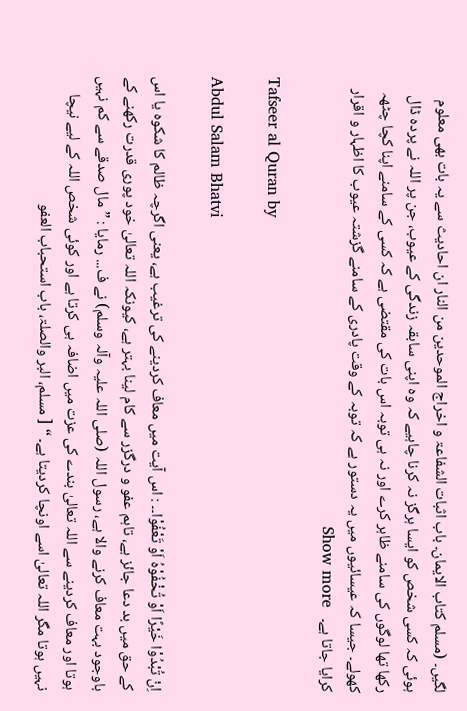لگیں۔ (مسلم کتاب الایمان۔ باب اثبات الشفاعۃ و اخراج الموحدین من النار ان احادیث سے یہ بات بھی معلوم ہوئی کہ کسی شخص کو ایسا ہرگز نہ کرنا چاہیے کہ وہ اپنی سابقہ زندگی کے عیوب، جن پر اللہ نے پردہ ڈال رکھا تھا لوگوں کی سامنے ظاہر کرے اور نہ ہی توبہ اس بات کی مقتضی ہے کہ کسی کے سامنے اپنا کچا چٹھہ کھولے۔ جیسا کہ عیسائیوں میں یہ دستور ہے کہ توبہ کے وقت پادری کے سامنے گزشتہ عیوب کا اظہار و اقرار کرایا جاتا ہے۔   Show more

Tafseer al Quran by

Abdul Salam Bhatvi

اِنْ تُبْدُوْا خَيْرًا اَوْ تُخْفُوْهُ اَوْ تَعْفُوْا۔۔ : اس آیت میں معاف کردینے کی ترغیب ہے، یعنی اگرچہ ظالم کا شکوہ یا اس کے حق میں بد دعا جائز ہے، تاہم عفو و درگزر سے کام لینا بہتر ہے، کیونکہ اللہ تعالیٰ خود پوری قدرت رکھنے کے باوجود بہت معاف کرنے والا ہے، رسول اللہ (صلی اللہ علیہ وآلہ وسلم) نے ف... رمایا : ” مال صدقے سے کم نہیں ہوتا اور معاف کردینے سے اللہ تعالیٰ بندے کی عزت میں اضافہ ہی کرتا ہے اور کوئی شخص اللہ کے لیے نیچا نہیں ہوتا مگر اللہ تعالیٰ اسے اونچا کردیتا ہے۔ “ [ مسلم، البر والصلۃ، باب استحباب العفو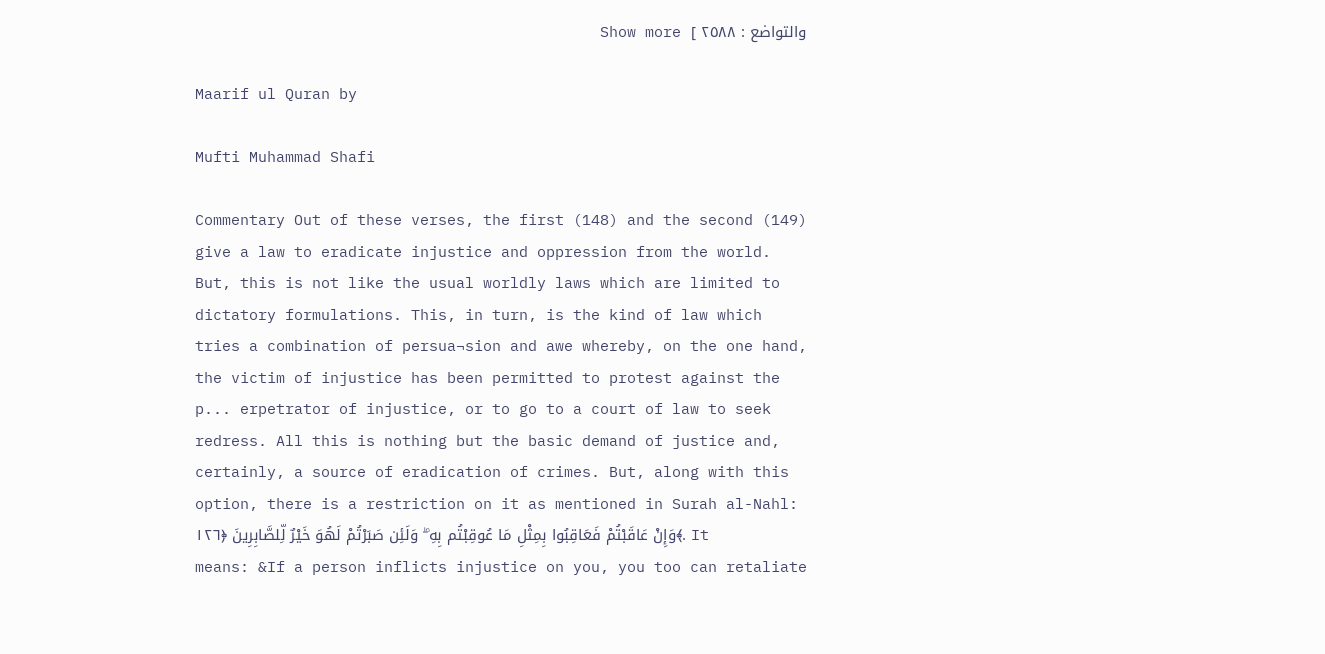والتواضع : ٢٥٨٨ ]  Show more

Maarif ul Quran by

Mufti Muhammad Shafi

Commentary Out of these verses, the first (148) and the second (149) give a law to eradicate injustice and oppression from the world. But, this is not like the usual worldly laws which are limited to dictatory formulations. This, in turn, is the kind of law which tries a combination of persua¬sion and awe whereby, on the one hand, the victim of injustice has been permitted to protest against the p... erpetrator of injustice, or to go to a court of law to seek redress. All this is nothing but the basic demand of justice and, certainly, a source of eradication of crimes. But, along with this option, there is a restriction on it as mentioned in Surah al-Nahl: وَإِنْ عَاقَبْتُمْ فَعَاقِبُوا بِمِثْلِ مَا عُوقِبْتُم بِهِ ۖ وَلَئِن صَبَرْ‌تُمْ لَهُوَ خَيْرٌ‌ لِّلصَّابِرِ‌ينَ ﴿١٢٦﴾. It means: &If a person inflicts injustice on you, you too can retaliate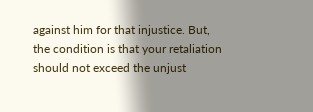against him for that injustice. But, the condition is that your retaliation should not exceed the unjust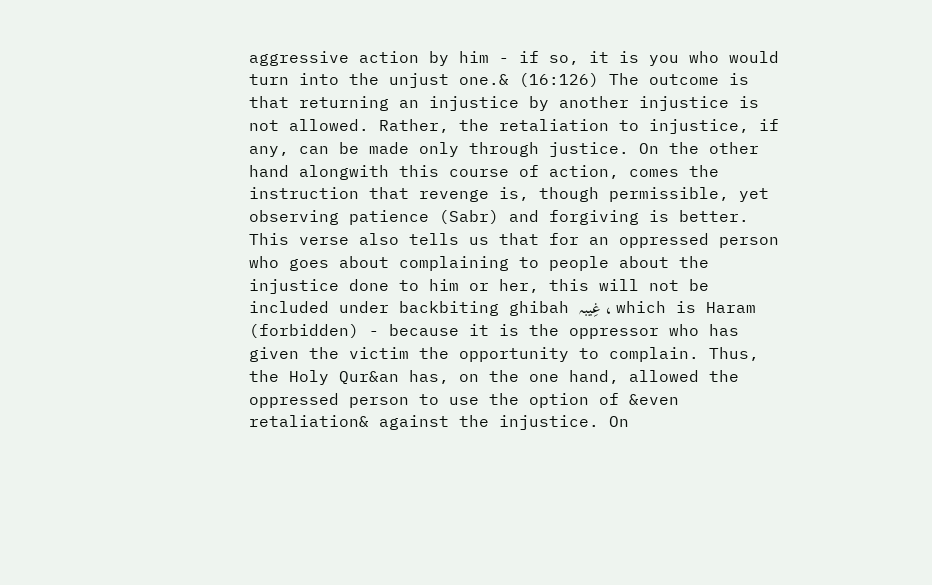aggressive action by him - if so, it is you who would turn into the unjust one.& (16:126) The outcome is that returning an injustice by another injustice is not allowed. Rather, the retaliation to injustice, if any, can be made only through justice. On the other hand alongwith this course of action, comes the instruction that revenge is, though permissible, yet observing patience (Sabr) and forgiving is better. This verse also tells us that for an oppressed person who goes about complaining to people about the injustice done to him or her, this will not be included under backbiting ghibah غِیبہ ، which is Haram (forbidden) - because it is the oppressor who has given the victim the opportunity to complain. Thus, the Holy Qur&an has, on the one hand, allowed the oppressed person to use the option of &even retaliation& against the injustice. On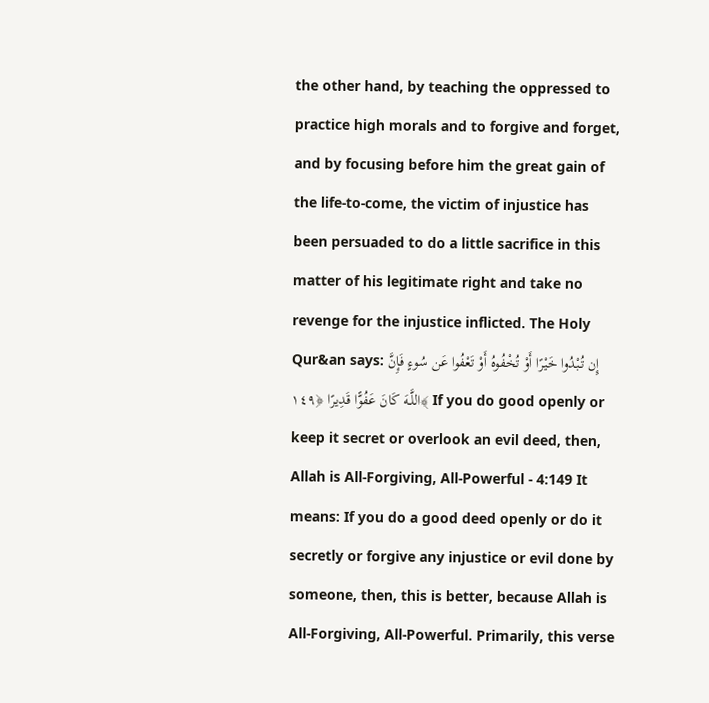the other hand, by teaching the oppressed to practice high morals and to forgive and forget, and by focusing before him the great gain of the life-to-come, the victim of injustice has been persuaded to do a little sacrifice in this matter of his legitimate right and take no revenge for the injustice inflicted. The Holy Qur&an says: إِن تُبْدُوا خَيْرً‌ا أَوْ تُخْفُوهُ أَوْ تَعْفُوا عَن سُوءٍ فَإِنَّ اللَّـهَ كَانَ عَفُوًّا قَدِيرً‌ا ﴿١٤٩﴾ If you do good openly or keep it secret or overlook an evil deed, then, Allah is All-Forgiving, All-Powerful - 4:149 It means: If you do a good deed openly or do it secretly or forgive any injustice or evil done by someone, then, this is better, because Allah is All-Forgiving, All-Powerful. Primarily, this verse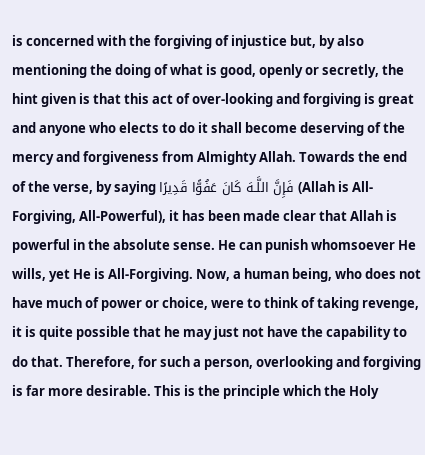is concerned with the forgiving of injustice but, by also mentioning the doing of what is good, openly or secretly, the hint given is that this act of over-looking and forgiving is great and anyone who elects to do it shall become deserving of the mercy and forgiveness from Almighty Allah. Towards the end of the verse, by saying فَإِنَّ اللَّـهَ كَانَ عَفُوًّا قَدِيرً‌ا (Allah is All-Forgiving, All-Powerful), it has been made clear that Allah is powerful in the absolute sense. He can punish whomsoever He wills, yet He is All-Forgiving. Now, a human being, who does not have much of power or choice, were to think of taking revenge, it is quite possible that he may just not have the capability to do that. Therefore, for such a person, overlooking and forgiving is far more desirable. This is the principle which the Holy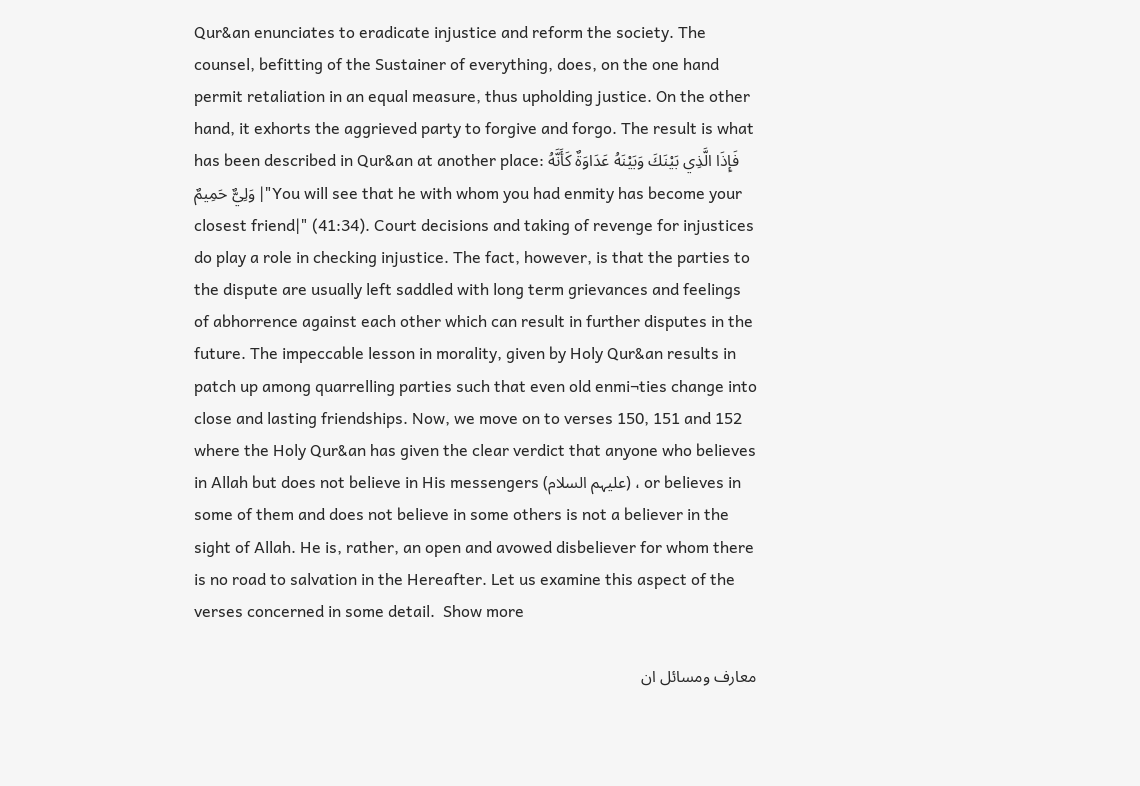Qur&an enunciates to eradicate injustice and reform the society. The counsel, befitting of the Sustainer of everything, does, on the one hand permit retaliation in an equal measure, thus upholding justice. On the other hand, it exhorts the aggrieved party to forgive and forgo. The result is what has been described in Qur&an at another place: فَإِذَا الَّذِي بَيْنَكَ وَبَيْنَهُ عَدَاوَةٌ كَأَنَّهُ وَلِيٌّ حَمِيمٌ |"You will see that he with whom you had enmity has become your closest friend|" (41:34). Court decisions and taking of revenge for injustices do play a role in checking injustice. The fact, however, is that the parties to the dispute are usually left saddled with long term grievances and feelings of abhorrence against each other which can result in further disputes in the future. The impeccable lesson in morality, given by Holy Qur&an results in patch up among quarrelling parties such that even old enmi¬ties change into close and lasting friendships. Now, we move on to verses 150, 151 and 152 where the Holy Qur&an has given the clear verdict that anyone who believes in Allah but does not believe in His messengers (علیہم السلام) ، or believes in some of them and does not believe in some others is not a believer in the sight of Allah. He is, rather, an open and avowed disbeliever for whom there is no road to salvation in the Hereafter. Let us examine this aspect of the verses concerned in some detail.  Show more

معارف ومسائل ان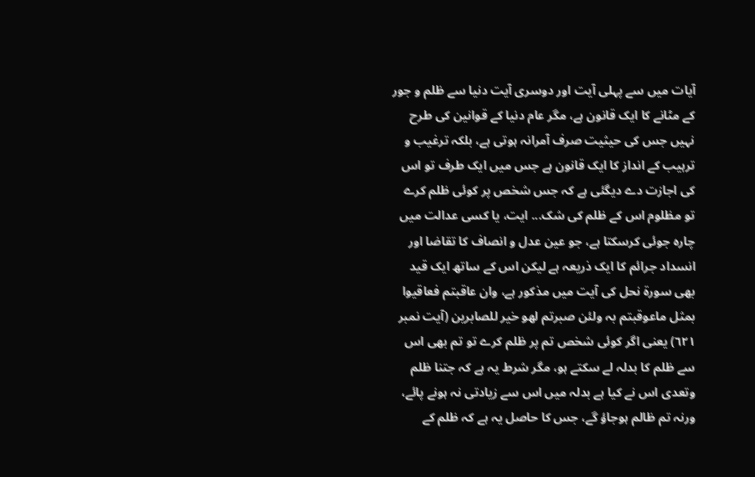آیات میں سے پہلی آیت اور دوسری آیت دنیا سے ظلم و جور کے مٹانے کا ایک قانون ہے، مگر عام دنیا کے قوانین کی طرح نہیں جس کی حیثیت صرف آمرانہ ہوتی ہے، بلکہ ترغیب و ترہیب کے انداز کا ایک قانون ہے جس میں ایک طرف تو اس کی اجازت دے دیگئی ہے کہ جس شخص پر کوئی ظلم کرے تو مظلوم اس کے ظلم کی شک... ایت، یا کسی عدالت میں چارہ جوئی کرسکتا ہے، جو عین عدل و انصاف کا تقاضا اور انسداد جرائم کا ایک ذریعہ ہے لیکن اس کے ساتھ ایک قید بھی سورة نحل کی آیت میں مذکور ہے، وان عاقبتم فعاقیوا بمثل ماعوقبتم بہ ولئن صبرتم لھو خیر للصابرین (آیت نمبر ٦٢١) یعنی اگر کوئی شخص تم پر ظلم کرے تو تم بھی اس سے ظلم کا بدلہ لے سکتے ہو، مگر شرط یہ ہے کہ جتنا ظلم وتعدی اس نے کیا ہے بدلہ میں اس سے زیادتی نہ ہونے پائے، ورنہ تم ظالم ہوجاؤ گے، جس کا حاصل یہ ہے کہ ظلم کے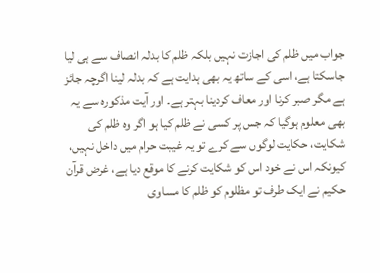جواب میں ظلم کی اجازت نہیں بلکہ ظلم کا بدلہ انصاف سے ہی لیا جاسکتا ہے، اسی کے ساتھ یہ بھی ہدایت ہے کہ بدلہ لینا اگرچہ جائز ہے مگر صبر کرنا اور معاف کردینا بہتر ہے۔ اور آیت مذکورہ سے یہ بھی معلوم ہوگیا کہ جس پر کسی نے ظلم کیا ہو اگر وہ ظلم کی شکایت، حکایت لوگوں سے کرے تو یہ غیبت حرام میں داخل نہیں، کیونکہ اس نے خود اس کو شکایت کرنے کا موقع دیا ہے، غرض قرآن حکیم نے ایک طرف تو مظلوم کو ظلم کا مساوی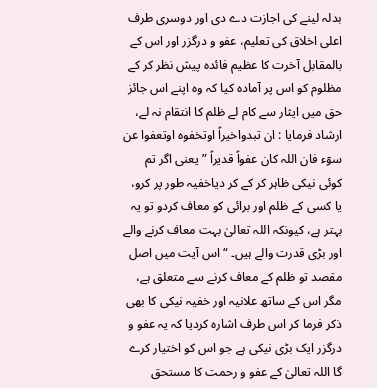بدلہ لینے کی اجازت دے دی اور دوسری طرف اعلی اخلاق کی تعلیم، عفو و درگزر اور اس کے بالمقابل آخرت کا عظیم فائدہ پیش نظر کر کے مظلوم کو اس پر آمادہ کیا کہ وہ اپنے اس جائز حق میں ایثار سے کام لے ظلم کا انتقام نہ لے، ارشاد فرمایا : ان تبدواخیراً اوتخفوہ اوتعفوا عن سوٓء فان اللہ کان عفواً قدیراً ” یعنی اگر تم کوئی نیکی ظاہر کر کے کر دیاخفیہ طور پر کرو، یا کسی کے ظلم اور برائی کو معاف کردو تو یہ بہتر ہے، کیونکہ اللہ تعالیٰ بہت معاف کرنے والے اور بڑی قدرت والے ہیں۔ “ اس آیت میں اصل مقصد تو ظلم کے معاف کرنے سے متعلق ہے، مگر اس کے ساتھ علانیہ اور خفیہ نیکی کا بھی ذکر فرما کر اس طرف اشارہ کردیا کہ یہ عفو و درگزر ایک بڑی نیکی ہے جو اس کو اختیار کرے گا اللہ تعالیٰ کے عفو و رحمت کا مستحق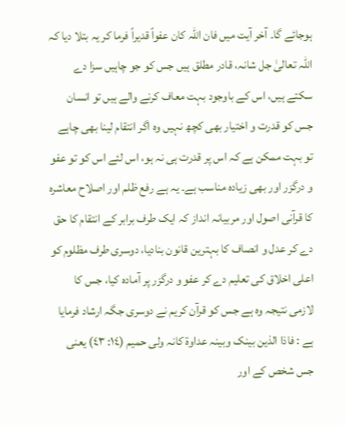ہوجائے گا۔ آخر آیت میں فان اللہ کان عفواً قدیراً فرما کر یہ بتلا دیا کہ اللہ تعالیٰ جل شانہ، قادر مطلق ہیں جس کو جو چاہیں سزا دے سکتے ہیں، اس کے باوجود بہت معاف کرنے والے ہیں تو انسان جس کو قدرت و اختیار بھی کچھ نہیں وہ اگر انتقام لینا بھی چاہے تو بہت ممکن ہے کہ اس پر قدرت ہی نہ ہو، اس لئے اس کو تو عفو و درگزر اور بھی زیادہ مناسب ہے۔ یہ ہے رفع ظلم اور اصلاح معاشرہ کا قرآنی اصول اور مربیانہ انداز کہ ایک طرف برابر کے انتقام کا حق دے کر عدل و انصاف کا بہترین قانون بنادیا، دوسری طرف مظلوم کو اعلی اخلاق کی تعلیم دے کر عفو و درگزر پر آمادہ کیا، جس کا لازمی نتیجہ وہ ہے جس کو قرآن کریم نے دوسری جگہ ارشاد فرمایا ہے : فاذا الذین بینک وبینہ عداوة کانہ ولی حمیم (١٤: ٤٣) یعنی جس شخص کے اور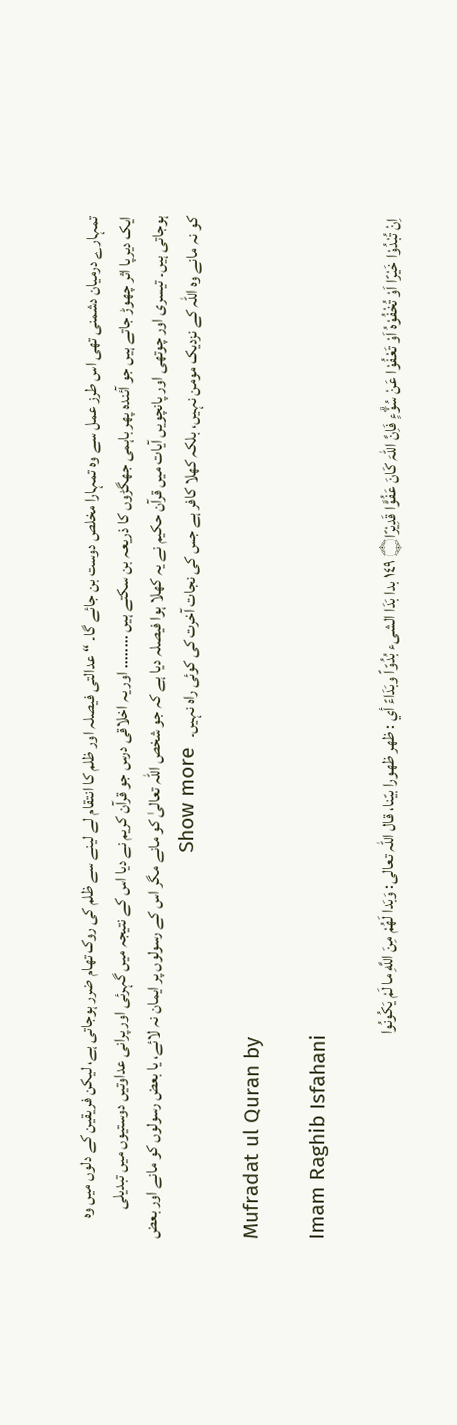تمہارے درمیان دشمنی تھی اس طرز عمل سے وہ تمہارا مخلص دوست بن جائے گا۔ “ عدالتی فیصلہ اور ظلم کا انتقام لے لینے سے ظلم کی روک تھام ضرر ہوجاتی ہے، لیکن فریقین کے دلوں میں وہ ایک دیرپا اثر چھوڑ جاتے ہیں جو آئندہ پھر باہمی جھگڑوں کا ذریعہ بن سکتے ہیں ........ اور یہ اخلاقی درس جو قرآن کریم نے دیا اس کے نتیجہ میں گہرئی اور پرانی عداوتیں دوستیوں میں تبدیلی ہوجاتی ہیں۔ تیسری اور چوتھی اور پانچویں آیات میں قرآن حکیم نے یہ کھلا ہوا فیصلہ دیا ہے کہ جو شخص اللہ تعالیٰ کو مانے مگر اس کے رسولوں پر ایمان نہ لائے، یا بعض رسولوں کو مانے اور بعض کو نہ مانے وہ اللہ کے نزدیک مومن نہیں، بلکہ کھلا کافر ہے جس کی نجات آخرت کی کوئی راہ نہیں۔   Show more

Mufradat ul Quran by

Imam Raghib Isfahani

اِنْ تُبْدُوْا خَيْرًا اَوْ تُخْفُوْہُ اَوْ تَعْفُوْا عَنْ سُوْۗءٍ فَاِنَّ اللہَ كَانَ عَفُوًّا قَدِيْرًا۝ ١٤٩ بدا بَدَا الشیء بُدُوّاً وبَدَاءً أي : ظهر ظهورا بيّنا، قال اللہ تعالی: وَبَدا لَهُمْ مِنَ اللَّهِ ما لَمْ يَكُونُوا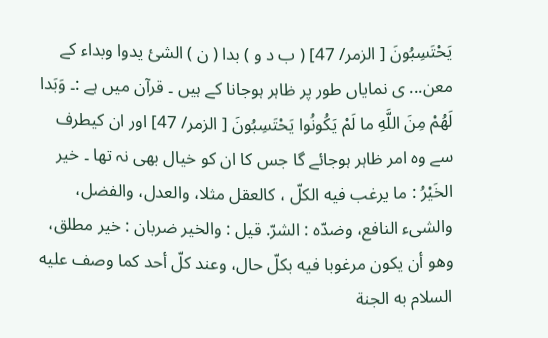يَحْتَسِبُونَ [ الزمر/ 47] ( ب د و ) بدا ( ن ) الشئ یدوا وبداء کے معن... ی نمایاں طور پر ظاہر ہوجانا کے ہیں ۔ قرآن میں ہے :۔ وَبَدا لَهُمْ مِنَ اللَّهِ ما لَمْ يَكُونُوا يَحْتَسِبُونَ [ الزمر/ 47] اور ان کیطرف سے وہ امر ظاہر ہوجائے گا جس کا ان کو خیال بھی نہ تھا ۔ خير الخَيْرُ : ما يرغب فيه الكلّ ، کالعقل مثلا، والعدل، والفضل، والشیء النافع، وضدّه : الشرّ. قيل : والخیر ضربان : خير مطلق، وهو أن يكون مرغوبا فيه بكلّ حال، وعند کلّ أحد کما وصف عليه السلام به الجنة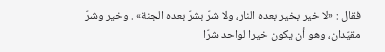فقال : «لا خير بخیر بعده النار، ولا شرّ بشرّ بعده الجنة» . وخیر وشرّ مقيّدان، وهو أن يكون خيرا لواحد شرّا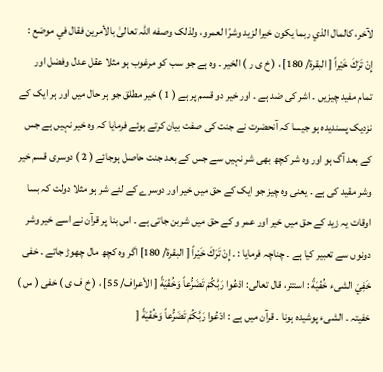لآخر، کالمال الذي ربما يكون خيرا لزید وشرّا لعمرو، ولذلک وصفه اللہ تعالیٰ بالأمرین فقال في موضع : إِنْ تَرَكَ خَيْراً [ البقرة/ 180] ، ( خ ی ر ) الخیر ۔ وہ ہے جو سب کو مرغوب ہو مثلا عقل عدل وفضل اور تمام مفید چیزیں ۔ اشر کی ضد ہے ۔ اور خیر دو قسم پر ہے ( 1 ) خیر مطلق جو ہر حال میں اور ہر ایک کے نزدیک پسندیدہ ہو جیسا کہ آنحضرت نے جنت کی صفت بیان کرتے ہوئے فرمایا کہ وہ خیر نہیں ہے جس کے بعد آگ ہو اور وہ شر کچھ بھی شر نہیں سے جس کے بعد جنت حاصل ہوجائے ( 2 ) دوسری قسم خیر وشر مقید کی ہے ۔ یعنی وہ چیز جو ایک کے حق میں خیر اور دوسرے کے لئے شر ہو مثلا دولت کہ بسا اوقات یہ زید کے حق میں خیر اور عمر و کے حق میں شربن جاتی ہے ۔ اس بنا پر قرآن نے اسے خیر وشر دونوں سے تعبیر کیا ہے ۔ چناچہ فرمایا : ۔ إِنْ تَرَكَ خَيْراً [ البقرة/ 180] اگر وہ کچھ مال چھوڑ جاتے ۔ خفی خَفِيَ الشیء خُفْيَةً : استتر، قال تعالی: ادْعُوا رَبَّكُمْ تَضَرُّعاً وَخُفْيَةً [ الأعراف/ 55] ، ( خ ف ی ) خفی ( س ) خفیتہ ۔ الشیء پوشیدہ ہونا ۔ قرآن میں ہے : ادْعُوا رَبَّكُمْ تَضَرُّعاً وَخُفْيَةً [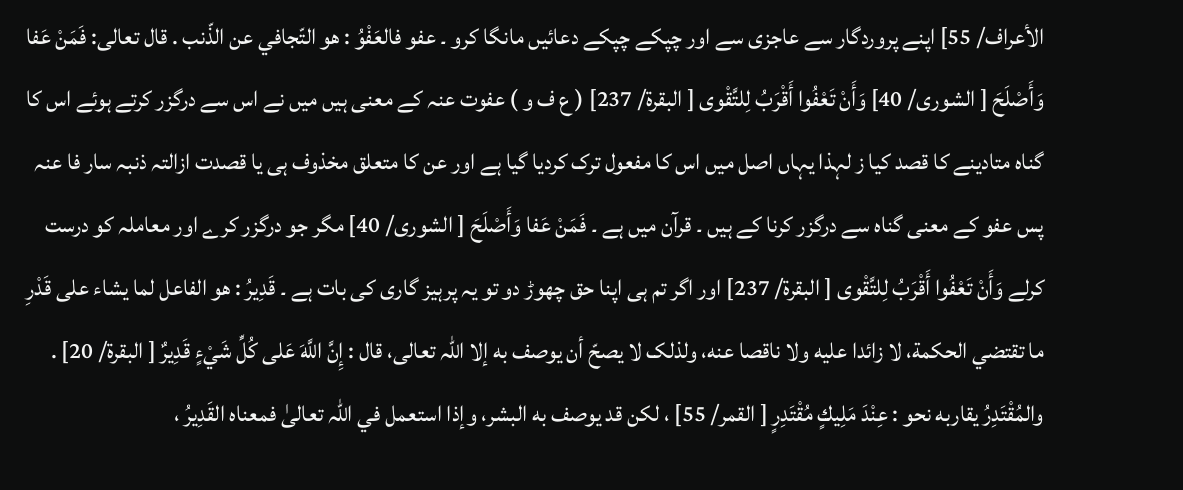الأعراف/ 55] اپنے پروردگار سے عاجزی سے اور چپکے چپکے دعائیں مانگا کرو ۔ عفو فالعَفْوُ : هو التّجافي عن الذّنب . قال تعالی: فَمَنْ عَفا وَأَصْلَحَ [ الشوری/ 40] وَأَنْ تَعْفُوا أَقْرَبُ لِلتَّقْوى [ البقرة/ 237] ( ع ف و ) عفوت عنہ کے معنی ہیں میں نے اس سے درگزر کرتے ہوئے اس کا گناہ متادینے کا قصد کیا ز لہذا یہاں اصل میں اس کا مفعول ترک کردیا گیا ہے اور عن کا متعلق مخذوف ہی یا قصدت ازالتہ ذنبہ سار فا عنہ پس عفو کے معنی گناہ سے درگزر کرنا کے ہیں ۔ قرآن میں ہے ۔ فَمَنْ عَفا وَأَصْلَحَ [ الشوری/ 40] مگر جو درگزر کرے اور معاملہ کو درست کرلے وَأَنْ تَعْفُوا أَقْرَبُ لِلتَّقْوى [ البقرة/ 237] اور اگر تم ہی اپنا حق چھوڑ دو تو یہ پرہیز گاری کی بات ہے ۔ قَدِيرُ : هو الفاعل لما يشاء علی قَدْرِ ما تقتضي الحکمة، لا زائدا عليه ولا ناقصا عنه، ولذلک لا يصحّ أن يوصف به إلا اللہ تعالی، قال : إِنَّ اللَّهَ عَلى كُلِّ شَيْءٍ قَدِيرٌ [ البقرة/ 20] . والمُقْتَدِرُ يقاربه نحو : عِنْدَ مَلِيكٍ مُقْتَدِرٍ [ القمر/ 55] ، لکن قد يوصف به البشر، وإذا استعمل في اللہ تعالیٰ فمعناه القَدِيرُ ،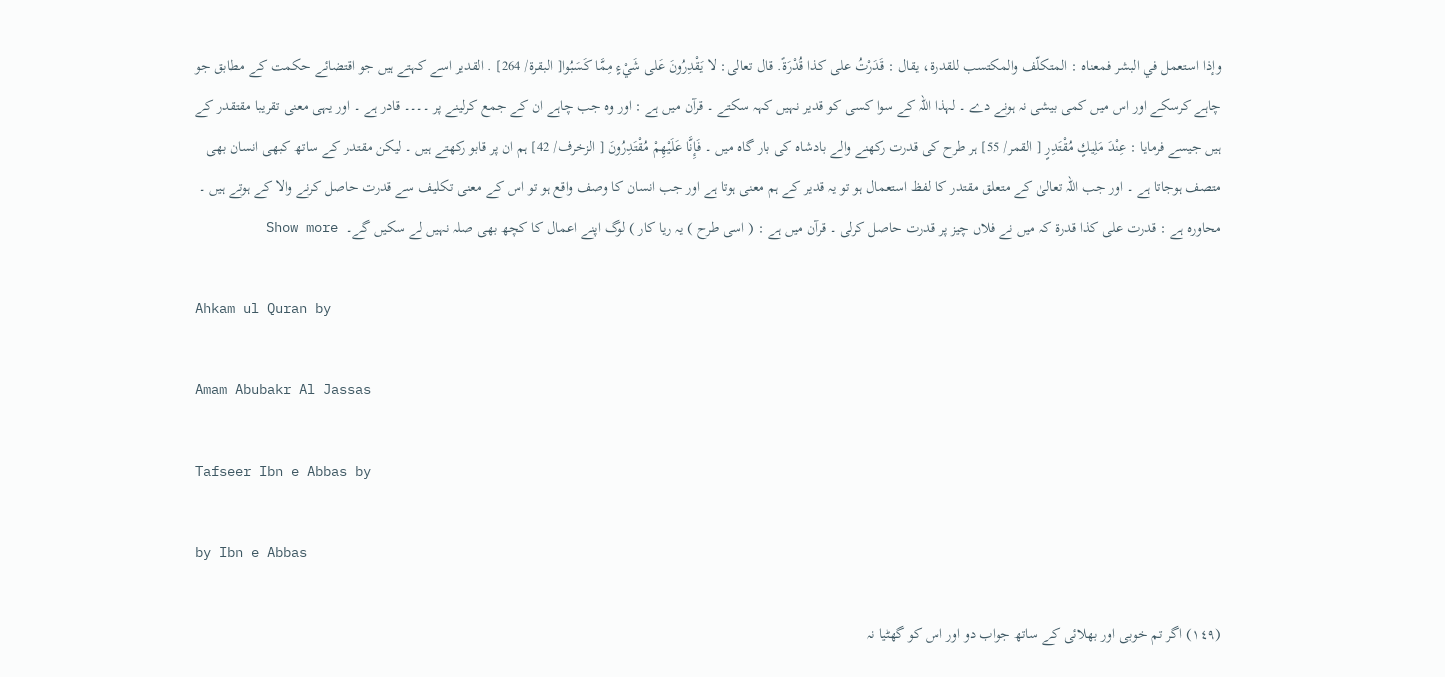وإذا استعمل في البشر فمعناه : المتکلّف والمکتسب للقدرة، يقال : قَدَرْتُ علی كذا قُدْرَةً. قال تعالی: لا يَقْدِرُونَ عَلى شَيْءٍ مِمَّا كَسَبُوا[ البقرة/ 264] . القدیر اسے کہتے ہیں جو اقتضائے حکمت کے مطابق جو چاہے کرسکے اور اس میں کمی بیشی نہ ہونے دے ۔ لہذا اللہ کے سوا کسی کو قدیر نہیں کہہ سکتے ۔ قرآن میں ہے : اور وہ جب چاہے ان کے جمع کرلینے پر ۔۔۔۔ قادر ہے ۔ اور یہی معنی تقریبا مقتقدر کے ہیں جیسے فرمایا : عِنْدَ مَلِيكٍ مُقْتَدِرٍ [ القمر/ 55] ہر طرح کی قدرت رکھنے والے بادشاہ کی بار گاہ میں ۔ فَإِنَّا عَلَيْهِمْ مُقْتَدِرُونَ [ الزخرف/ 42] ہم ان پر قابو رکھتے ہیں ۔ لیکن مقتدر کے ساتھ کبھی انسان بھی متصف ہوجاتا ہے ۔ اور جب اللہ تعالیٰ کے متعلق مقتدر کا لفظ استعمال ہو تو یہ قدیر کے ہم معنی ہوتا ہے اور جب انسان کا وصف واقع ہو تو اس کے معنی تکلیف سے قدرت حاصل کرنے والا کے ہوتے ہیں ۔ محاورہ ہے : قدرت علی کذا قدرۃ کہ میں نے فلاں چیز پر قدرت حاصل کرلی ۔ قرآن میں ہے : ( اسی طرح ) یہ ریا کار ) لوگ اپنے اعمال کا کچھ بھی صلہ نہیں لے سکیں گے۔  Show more

Ahkam ul Quran by

Amam Abubakr Al Jassas

Tafseer Ibn e Abbas by

by Ibn e Abbas

(١٤٩) اگر تم خوبی اور بھلائی کے ساتھ جواب دو اور اس کو گھٹیا نہ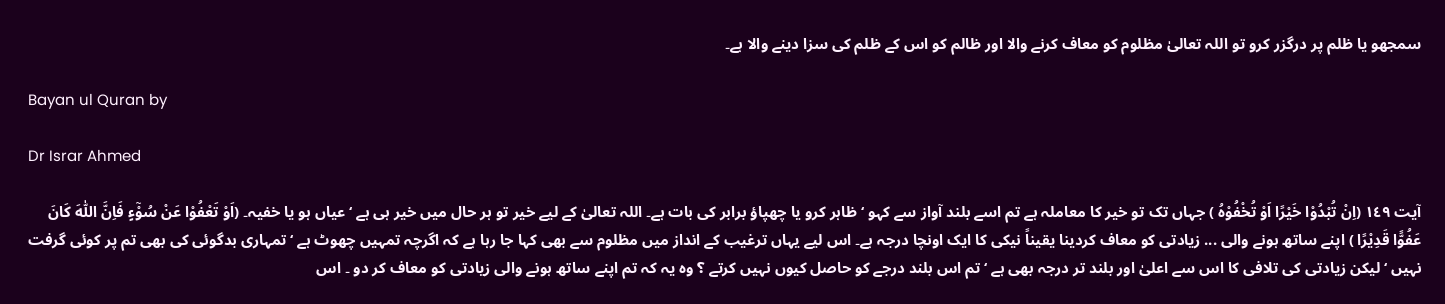سمجھو یا ظلم پر درگزر کرو تو اللہ تعالیٰ مظلوم کو معاف کرنے والا اور ظالم کو اس کے ظلم کی سزا دینے والا ہے۔

Bayan ul Quran by

Dr Israr Ahmed

آیت ١٤٩ (اِنْ تُبْدُوْا خَیْرًا اَوْ تُخْفُوْہُ ) جہاں تک تو خیر کا معاملہ ہے تم اسے بلند آواز سے کہو ‘ ظاہر کرو یا چھپاؤ برابر کی بات ہے۔ اللہ تعالیٰ کے لیے خیر تو ہر حال میں خیر ہی ہے ‘ عیاں ہو یا خفیہ۔ (اَوْ تَعْفُوْا عَنْ سُوْٓءٍ فَاِنَّ اللّٰہَ کَانَ عَفُوًّا قَدِیْرًا ) اپنے ساتھ ہونے والی ... زیادتی کو معاف کردینا یقیناً نیکی کا ایک اونچا درجہ ہے۔ اس لیے یہاں ترغیب کے انداز میں مظلوم سے بھی کہا جا رہا ہے کہ اگرچہ تمہیں چھوٹ ہے ‘ تمہاری بدگوئی کی بھی تم پر کوئی گرفت نہیں ‘ لیکن زیادتی کی تلافی کا اس سے اعلیٰ اور بلند تر درجہ بھی ہے ‘ تم اس بلند درجے کو حاصل کیوں نہیں کرتے ؟ وہ یہ کہ تم اپنے ساتھ ہونے والی زیادتی کو معاف کر دو ۔ اس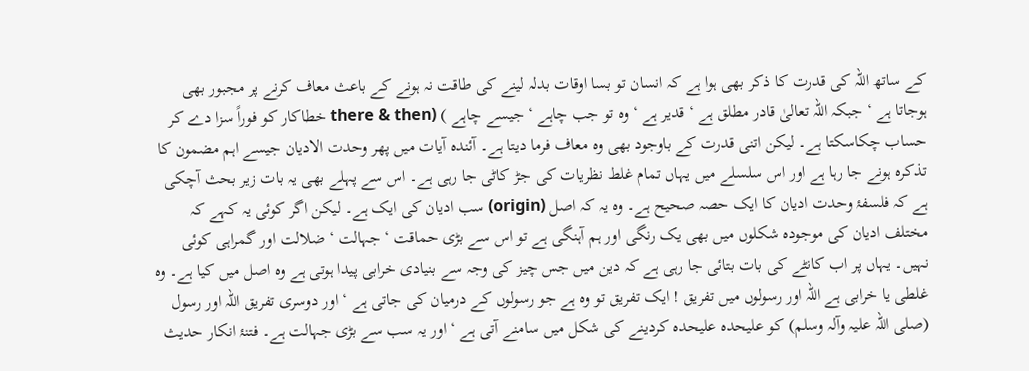کے ساتھ اللہ کی قدرت کا ذکر بھی ہوا ہے کہ انسان تو بسا اوقات بدلہ لینے کی طاقت نہ ہونے کے باعث معاف کرنے پر مجبور بھی ہوجاتا ہے ‘ جبکہ اللہ تعالیٰ قادر مطلق ہے ‘ قدیر ہے ‘ وہ تو جب چاہے ‘ جیسے چاہے ) (there & then خطاکار کو فوراً سزا دے کر حساب چکاسکتا ہے۔ لیکن اتنی قدرت کے باوجود بھی وہ معاف فرما دیتا ہے۔ آئندہ آیات میں پھر وحدت الادیان جیسے اہم مضمون کا تذکرہ ہونے جا رہا ہے اور اس سلسلے میں یہاں تمام غلط نظریات کی جڑ کاٹی جا رہی ہے۔ اس سے پہلے بھی یہ بات زیر بحث آچکی ہے کہ فلسفۂ وحدت ادیان کا ایک حصہ صحیح ہے۔ وہ یہ کہ اصل (origin) سب ادیان کی ایک ہے۔ لیکن اگر کوئی یہ کہے کہ مختلف ادیان کی موجودہ شکلوں میں بھی یک رنگی اور ہم آہنگی ہے تو اس سے بڑی حماقت ‘ جہالت ‘ ضلالت اور گمراہی کوئی نہیں۔ یہاں پر اب کانٹے کی بات بتائی جا رہی ہے کہ دین میں جس چیز کی وجہ سے بنیادی خرابی پیدا ہوتی ہے وہ اصل میں کیا ہے۔ وہ غلطی یا خرابی ہے اللہ اور رسولوں میں تفریق ! ایک تفریق تو وہ ہے جو رسولوں کے درمیان کی جاتی ہے ‘ اور دوسری تفریق اللہ اور رسول (صلی اللہ علیہ وآلہ وسلم) کو علیحدہ علیحدہ کردینے کی شکل میں سامنے آتی ہے ‘ اور یہ سب سے بڑی جہالت ہے۔ فتنۂ انکار حدیث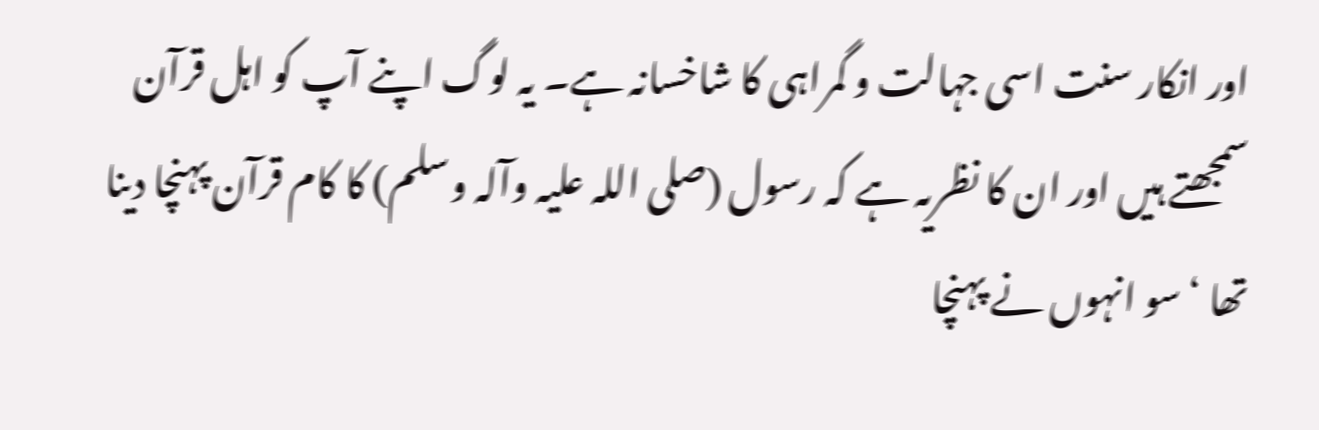اور انکار سنت اسی جہالت و گمراہی کا شاخسانہ ہے۔ یہ لوگ اپنے آپ کو اہل قرآن سمجھتے ہیں اور ان کا نظریہ ہے کہ رسول (صلی اللہ علیہ وآلہ وسلم) کا کام قرآن پہنچا دینا تھا ‘ سو انہوں نے پہنچا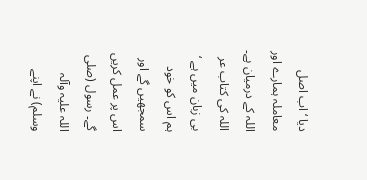دیا ‘ اب اصل معاملہ ہمارے اور اللہ کے درمیان ہے۔ اللہ کی کتاب عر بی زبان میں ہے ‘ ہم اس کو خود سمجھیں گے اور اس پر عمل کریں گے۔ رسول (صلی اللہ علیہ وآلہ وسلم) نے اپنے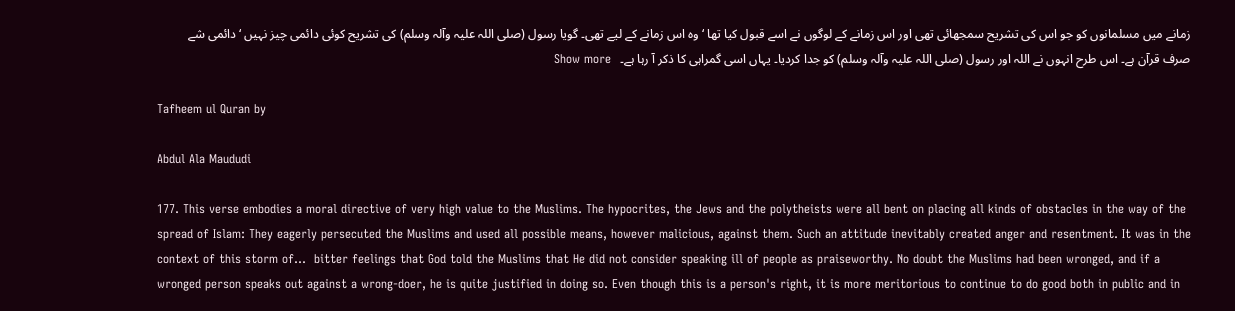زمانے میں مسلمانوں کو جو اس کی تشریح سمجھائی تھی اور اس زمانے کے لوگوں نے اسے قبول کیا تھا ‘ وہ اس زمانے کے لیے تھی۔ گویا رسول (صلی اللہ علیہ وآلہ وسلم) کی تشریح کوئی دائمی چیز نہیں ‘ دائمی شے صرف قرآن ہے۔ اس طرح انہوں نے اللہ اور رسول (صلی اللہ علیہ وآلہ وسلم) کو جدا کردیا۔ یہاں اسی گمراہی کا ذکر آ رہا ہے۔   Show more

Tafheem ul Quran by

Abdul Ala Maududi

177. This verse embodies a moral directive of very high value to the Muslims. The hypocrites, the Jews and the polytheists were all bent on placing all kinds of obstacles in the way of the spread of Islam: They eagerly persecuted the Muslims and used all possible means, however malicious, against them. Such an attitude inevitably created anger and resentment. It was in the context of this storm of...  bitter feelings that God told the Muslims that He did not consider speaking ill of people as praiseworthy. No doubt the Muslims had been wronged, and if a wronged person speaks out against a wrong-doer, he is quite justified in doing so. Even though this is a person's right, it is more meritorious to continue to do good both in public and in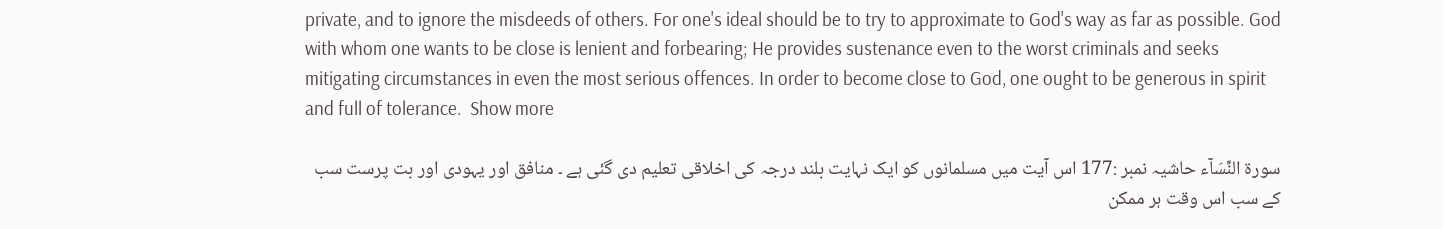private, and to ignore the misdeeds of others. For one's ideal should be to try to approximate to God's way as far as possible. God with whom one wants to be close is lenient and forbearing; He provides sustenance even to the worst criminals and seeks mitigating circumstances in even the most serious offences. In order to become close to God, one ought to be generous in spirit and full of tolerance.  Show more

سورة النِّسَآء حاشیہ نمبر :177 اس آیت میں مسلمانوں کو ایک نہایت بلند درجہ کی اخلاقی تعلیم دی گئی ہے ۔ منافق اور یہودی اور بت پرست سب کے سب اس وقت ہر ممکن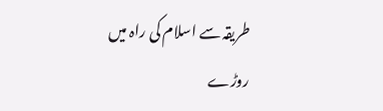طریقہ سے اسلام کی راہ میں روڑے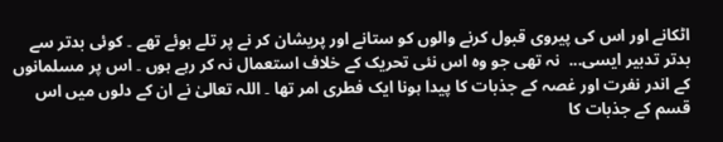اٹکانے اور اس کی پیروی قبول کرنے والوں کو ستانے اور پریشان کر نے پر تلے ہوئے تھے ۔ کوئی بدتر سے بدتر تدبیر ایسی...  نہ تھی جو وہ اس نئی تحریک کے خلاف استعمال نہ کر رہے ہوں ۔ اس پر مسلمانوں کے اندر نفرت اور غصہ کے جذبات کا پیدا ہونا ایک فطری امر تھا ۔ اللہ تعالیٰ نے ان کے دلوں میں اس قسم کے جذبات کا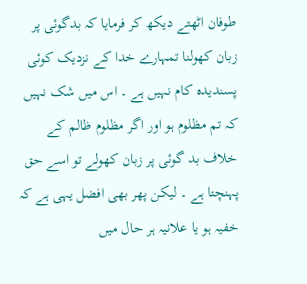طوفان اٹھتے دیکھ کر فرمایا کہ بدگوئی پر زبان کھولنا تمہارے خدا کے نزدیک کوئی پسندیدہ کام نہیں ہے ۔ اس میں شک نہیں کہ تم مظلوم ہو اور اگر مظلوم ظالم کے خلاف بد گوئی پر زبان کھولے تو اسے حق پہنچتا ہے ۔ لیکن پھر بھی افضل یہی ہے کہ خفیہ ہو یا علانیہ ہر حال میں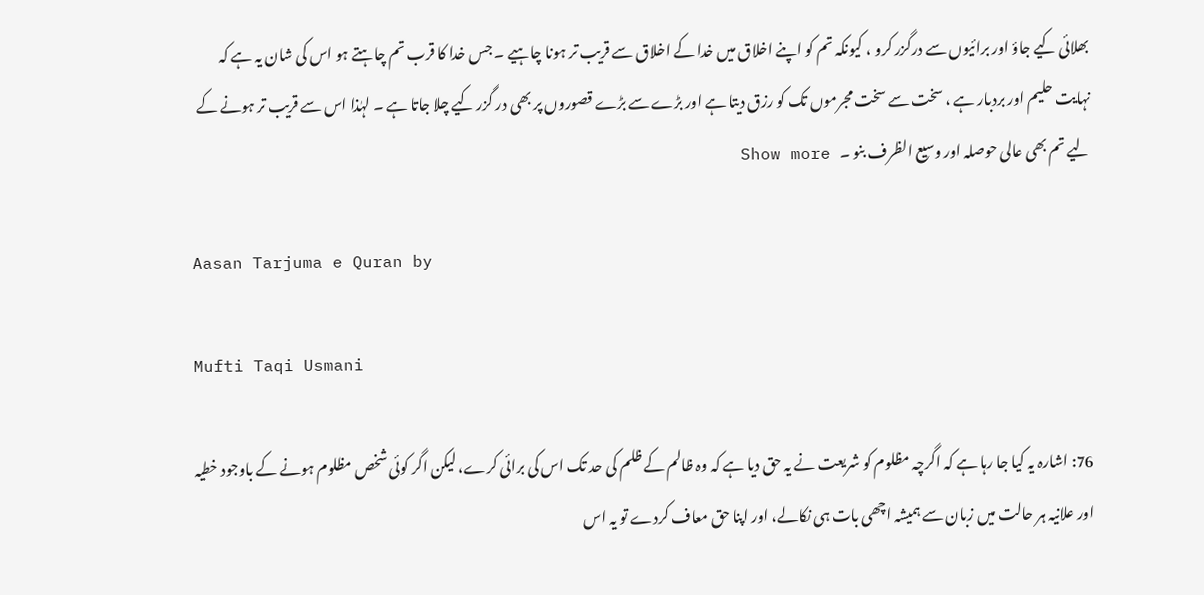بھلائی کیے جاؤ اور برائیوں سے درگزر کرو ، کیونکہ تم کو اپنے اخلاق میں خدا کے اخلاق سے قریب تر ہونا چاہیے ۔ جس خدا کا قرب تم چاہتے ہو اس کی شان یہ ہے کہ نہایت حلیم اور بردبار ہے ، سخت سے سخت مجرموں تک کو رزق دیتا ہے اور بڑے سے بڑے قصوروں پر بھی در گزر کیے چلا جاتا ہے ۔ لہٰذا اس سے قریب تر ہونے کے لیے تم بھی عالی حوصلہ اور وسیع الظرف بنو ۔   Show more

Aasan Tarjuma e Quran by

Mufti Taqi Usmani

76: اشارہ یہ کیا جا رہا ہے کہ اگرچہ مظلوم کو شریعت نے یہ حق دیا ہے کہ وہ ظالم کے ظلم کی حد تک اس کی برائی کرے، لیکن اگر کوئی شخص مظلوم ہونے کے باوجود خطیہ اور علانیہ ہر حالت میں زبان سے ہمیشہ اچھی بات ہی نکالے، اور اپنا حق معاف کردے تو یہ اس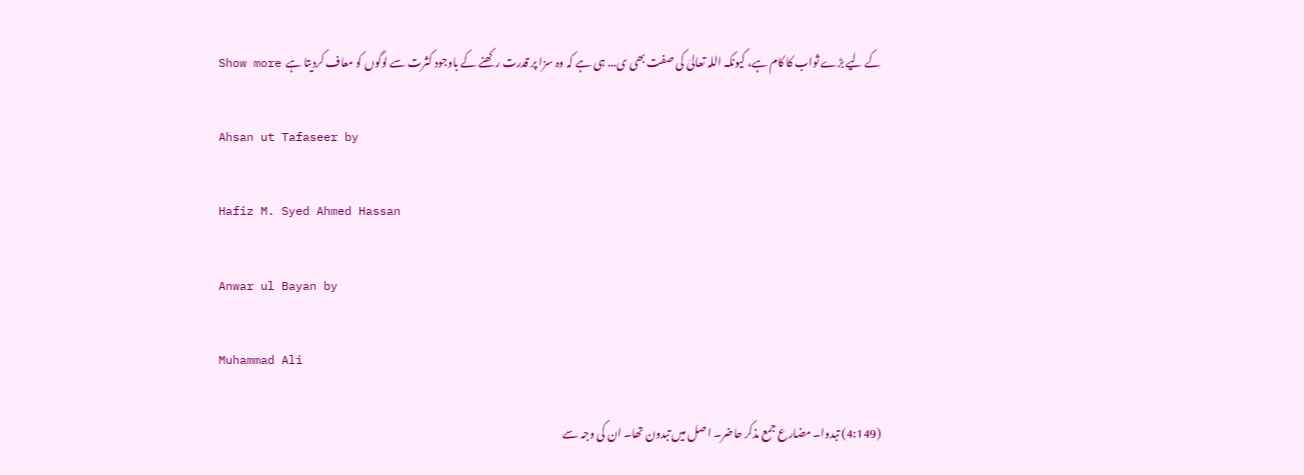کے لیے بڑے ثواب کا کام ہے، کیونکہ اللہ تعالیٰ کی صفت بھی ی... ہی ہے کہ وہ سزا پر قدرت رکھنے کے باوجود کثرت سے لوگوں کو معاف کردیتا ہے  Show more

Ahsan ut Tafaseer by

Hafiz M. Syed Ahmed Hassan

Anwar ul Bayan by

Muhammad Ali

(4:149) تبدوا۔ مضارع جمع مذکر حاضر۔ اصل میں تبدون تھا۔ ان کی وجہ سے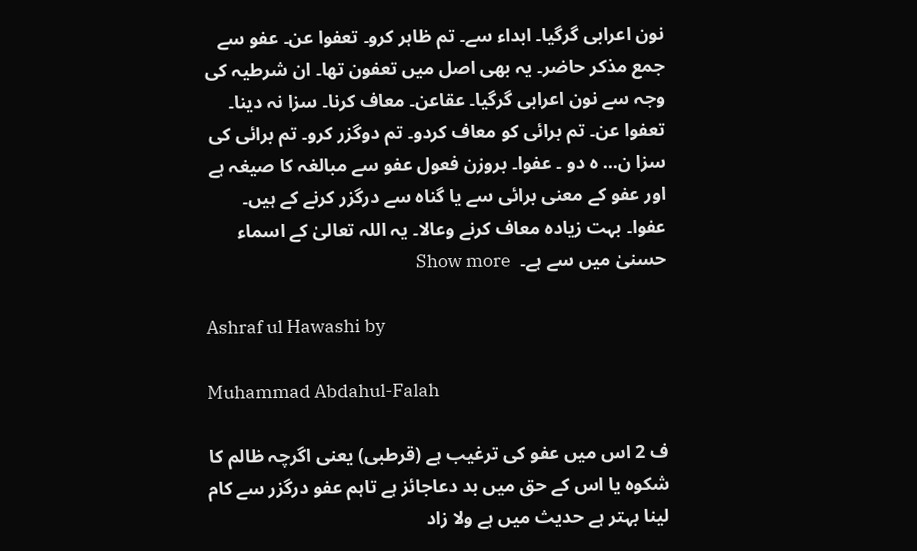نون اعرابی گرگیا۔ ابداء سے۔ تم ظاہر کرو۔ تعفوا عن۔ عفو سے جمع مذکر حاضر۔ یہ بھی اصل میں تعفون تھا۔ ان شرطیہ کی وجہ سے نون اعرابی گرگیا۔ عقاعن۔ معاف کرنا۔ سزا نہ دینا۔ تعفوا عن۔ تم برائی کو معاف کردو۔ تم دوگزر کرو۔ تم برائی کی سزا ن... ہ دو ۔ عفوا۔ بروزن فعول عفو سے مبالغہ کا صیغہ ہے اور عفو کے معنی برائی سے یا گناہ سے درگزر کرنے کے ہیں۔ عفوا۔ بہت زیادہ معاف کرنے وعالا۔ یہ اللہ تعالیٰ کے اسماء حسنیٰ میں سے ہے۔  Show more

Ashraf ul Hawashi by

Muhammad Abdahul-Falah

ف 2 اس میں عفو کی ترغیب ہے (قرطبی) یعنی اگرچہ ظالم کا شکوہ یا اس کے حق میں بد دعاجائز ہے تاہم عفو درگزر سے کام لینا بہتر ہے حدیث میں ہے ولا زاد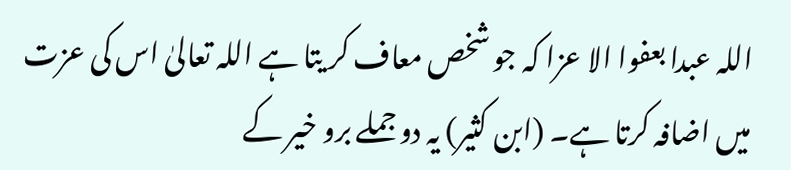اللہ عبدا بعفوا الا عزا کہ جو شخص معاف کر یتا ہے اللہ تعالیٰ اس کی عزت میں اضافہ کرتا ہے۔ (ابن کثیر) یہ دو جملے برو خیر کے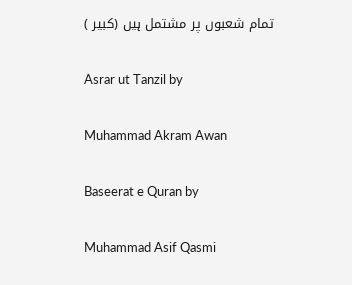تمام شعبوں پر مشتمل ہیں (کبیر )

Asrar ut Tanzil by

Muhammad Akram Awan

Baseerat e Quran by

Muhammad Asif Qasmi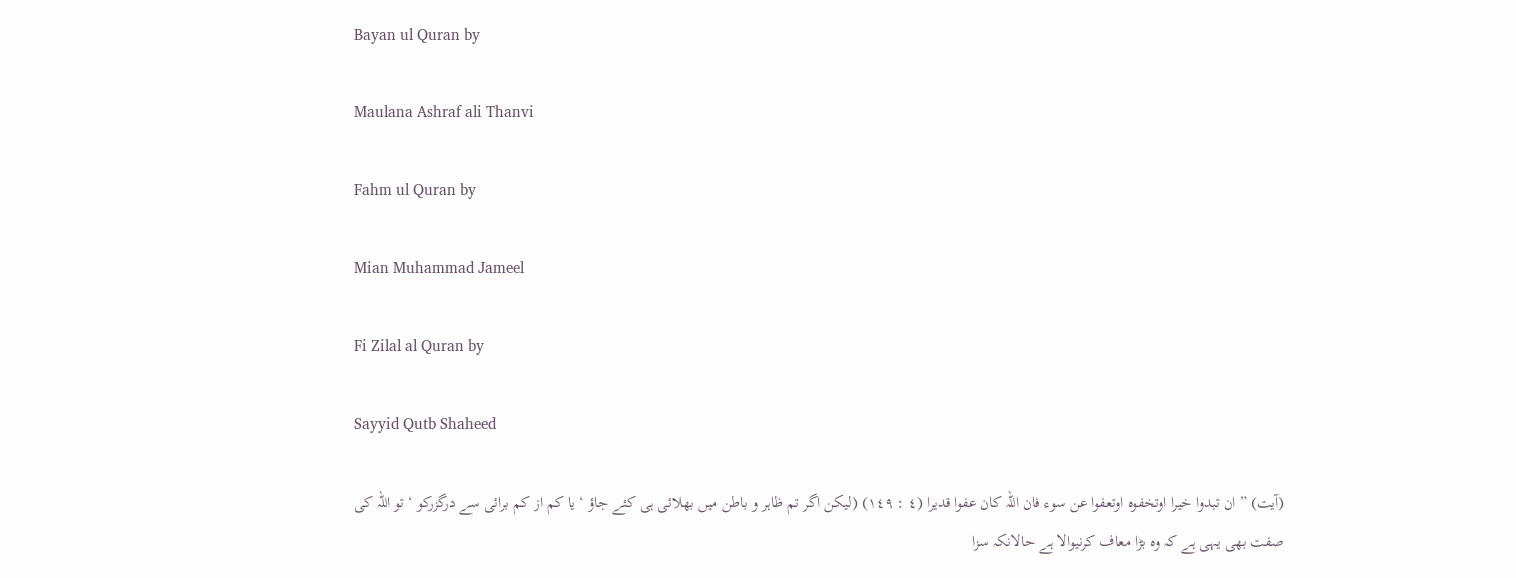Bayan ul Quran by

Maulana Ashraf ali Thanvi

Fahm ul Quran by

Mian Muhammad Jameel

Fi Zilal al Quran by

Sayyid Qutb Shaheed

(آیت) ” ان تبدوا خیرا اوتخفوہ اوتعفوا عن سوء فان اللہ کان عفوا قدیرا (٤ : ١٤٩) (لیکن اگر تم ظاہر و باطن میں بھلائی ہی کئے جاؤ ‘ یا کم از کم برائی سے درگزرکو ‘ تو اللہ کی صفت بھی یہی ہے کہ وہ بڑا معاف کرنیوالا ہے حالانکہ سزا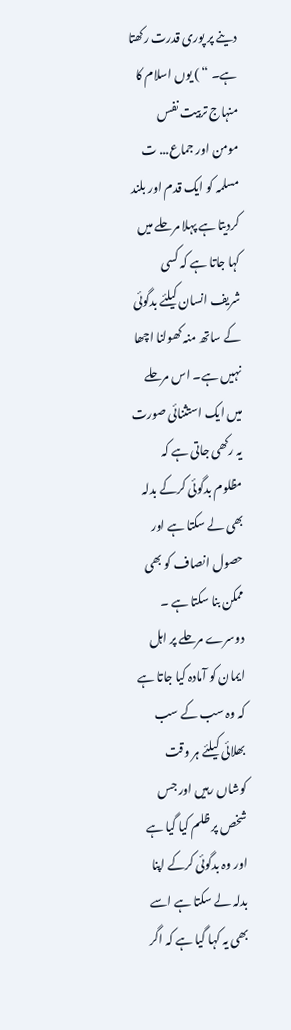دینے پر پوری قدرت رکھتا ہے۔ “ ) یوں اسلام کا منہاج تربیت نفس مومن اور جماع... ت مسلمہ کو ایک قدم اور بلند کردیتا ہے پہلا مرحلے میں کہا جاتا ہے کہ کسی شریف انسان کیلئے بدگوئی کے ساتھ منہ کھولنا اچھا نہیں ہے۔ اس مرحلے میں ایک استثنائی صورت یہ رکھی جاتی ہے کہ مظلوم بدگوئی کرکے بدلہ بھی لے سکتا ہے اور حصول انصاف کو بھی ممکن بنا سکتا ہے ۔ دوسرے مرحلے پر اہل ایمان کو آمادہ کیا جاتا ہے کہ وہ سب کے سب بھلائی کیلئے ہر وقت کوشاں رہیں اور جس شخص پر ظلم کیا گیا ہے اور وہ بدگوئی کرکے اپنا بدلہ لے سکتا ہے اسے بھی یہ کہا گیا ہے کہ اگر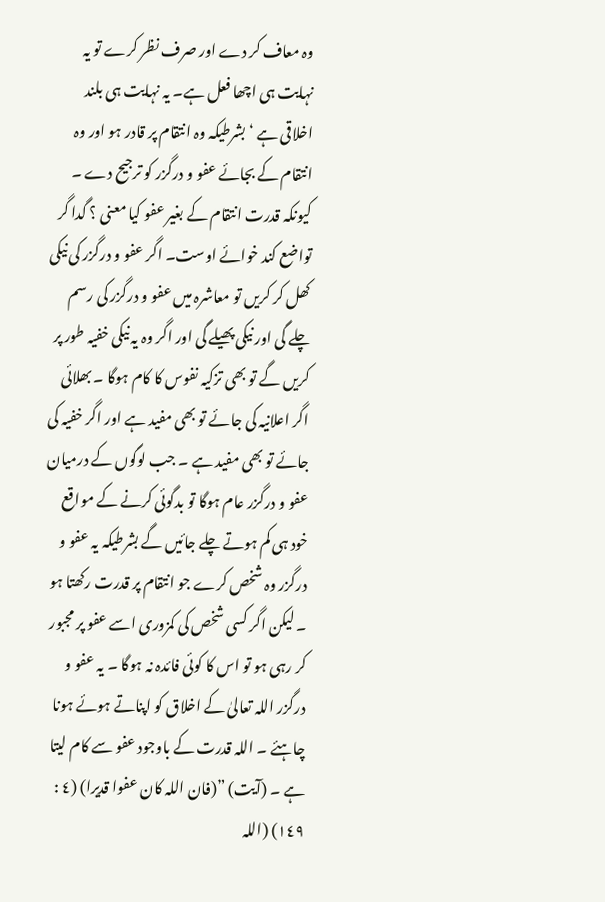وہ معاف کر دے اور صرف نظر کرے تو یہ نہایت ہی اچھا فعل ہے۔ یہ نہایت ہی بلند اخلاقی ہے ‘ بشرطیکہ وہ انتقام پر قادر ہو اور وہ انتقام کے بجائے عفو و درگزر کو ترجیح دے ۔ کیونکہ قدرت انتقام کے بغیر عفو کیا معنی ؟ گدا گر تواضع کند خوائے اوست۔ اگر عفو و درگزر کی نیکی کھل کر کریں تو معاشرہ میں عفو و درگزر کی رسم چلے گی اور نیکی پھیلے گی اور اگر وہ یہ نیکی خفیہ طور پر کریں گے تو بھی تزکیہ نفوس کا کام ہوگا ۔ بھلائی اگر اعلانیہ کی جائے تو بھی مفید ہے اور اگر خفیہ کی جائے تو بھی مفید ہے ۔ جب لوگوں کے درمیان عفو و درگزر عام ہوگا تو بدگوئی کرنے کے مواقع خود ہی کم ہوتے چلے جائیں گے بشرطیکہ یہ عفو و درگزر وہ شخص کرے جو انتقام پر قدرت رکھتا ہو ۔ لیکن اگر کسی شخص کی کمزوری اسے عفو پر مجبور کر رہی ہو تو اس کا کوئی فائدہ نہ ہوگا ۔ یہ عفو و درگزر اللہ تعالیٰ کے اخلاق کو اپناتے ہوئے ہونا چاہئے ۔ اللہ قدرت کے باوجود عفو سے کام لیتا ہے ۔ (آیت) ”(فان اللہ کان عفوا قدیرا) (٤ : ١٤٩) (اللہ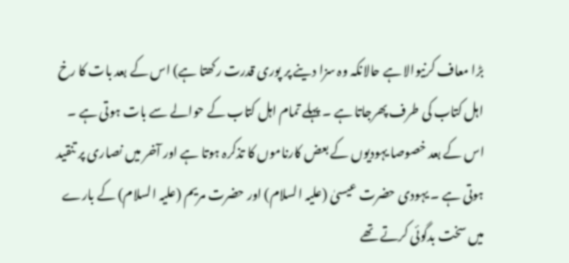بڑا معاف کرنیوالا ہے حالانکہ وہ سزا دینے پر پوری قدرت رکھتا ہے) اس کے بعد بات کا رخ اہل کتاب کی طرف پھرجاتا ہے ۔ پہلے تمام اہل کتاب کے حوالے سے بات ہوتی ہے ۔ اس کے بعد خصوصا یہودیوں کے بعض کارناموں کا تذکرہ ہوتا ہے اور آخر میں نصاری پر تنقید ہوتی ہے ۔ یہودی حضرت عیسیٰ (علیہ السلام) اور حضرت مریم (علیہ السلام) کے بارے میں سخت بدگوئی کرتے تھے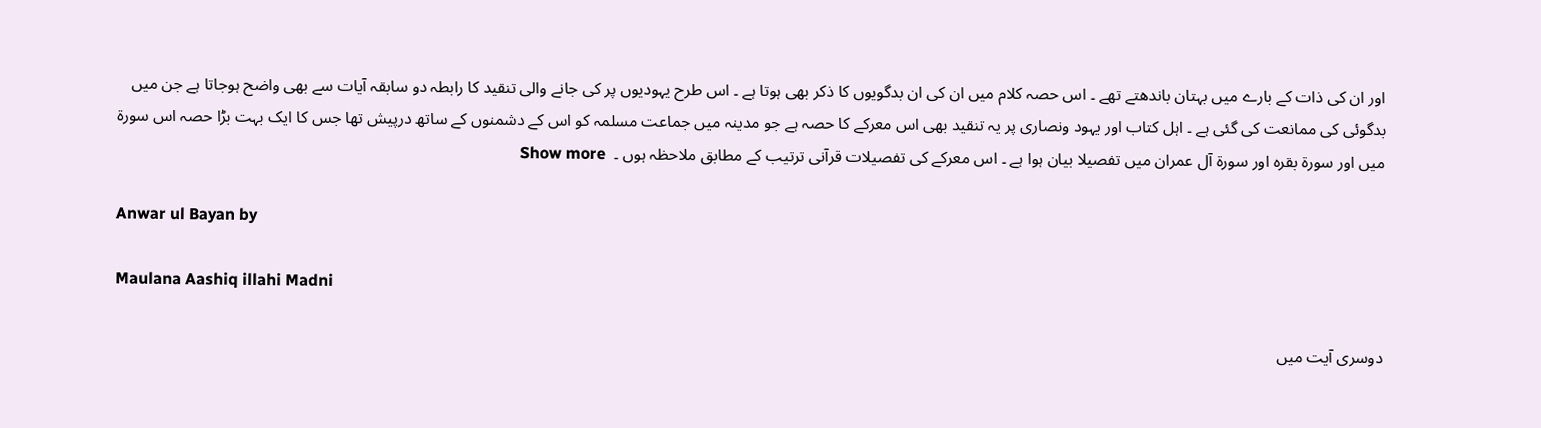اور ان کی ذات کے بارے میں بہتان باندھتے تھے ۔ اس حصہ کلام میں ان کی ان بدگویوں کا ذکر بھی ہوتا ہے ۔ اس طرح یہودیوں پر کی جانے والی تنقید کا رابطہ دو سابقہ آیات سے بھی واضح ہوجاتا ہے جن میں بدگوئی کی ممانعت کی گئی ہے ۔ اہل کتاب اور یہود ونصاری پر یہ تنقید بھی اس معرکے کا حصہ ہے جو مدینہ میں جماعت مسلمہ کو اس کے دشمنوں کے ساتھ درپیش تھا جس کا ایک بہت بڑا حصہ اس سورة میں اور سورة بقرہ اور سورة آل عمران میں تفصیلا بیان ہوا ہے ۔ اس معرکے کی تفصیلات قرآنی ترتیب کے مطابق ملاحظہ ہوں ۔  Show more

Anwar ul Bayan by

Maulana Aashiq illahi Madni

دوسری آیت میں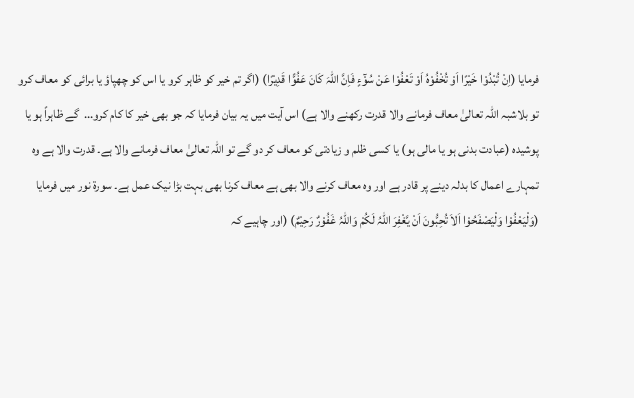فرمایا (اِنْ تُبْدُوْا خَیْرًا اَوْ تُخْفُوْہُ اَوْ تَعْفُوْا عَنْ سُوْٓءٍ فَاِنَّ اللّٰہَ کَانَ عَفُوًّا قَدِیْرًا) (اگر تم خیر کو ظاہر کرو یا اس کو چھپاؤ یا برائی کو معاف کرو تو بلاشبہ اللہ تعالیٰ معاف فرمانے والا قدرت رکھنے والا ہے) اس آیت میں یہ بیان فرمایا کہ جو بھی خیر کا کام کرو...  گے ظاہراً ہو یا پوشیدہ (عبادت بدنی ہو یا مالی ہو) یا کسی ظلم و زیادتی کو معاف کر دو گے تو اللہ تعالیٰ معاف فرمانے والا ہے۔ قدرت والا ہے وہ تمہارے اعمال کا بدلہ دینے پر قادر ہے اور وہ معاف کرنے والا بھی ہے معاف کرنا بھی بہت بڑا نیک عمل ہے۔ سورة نور میں فرمایا (وَلْیَعْفُوْا وَلْیَصْفَحُوْا اَلاَ تُحِبُّونَ اَنْ یَّغْفِرَ اللّٰہُ لَکُمْ وَاللّٰہُ غَفُوْرٌ رَحِیْمٌ) (اور چاہیے کہ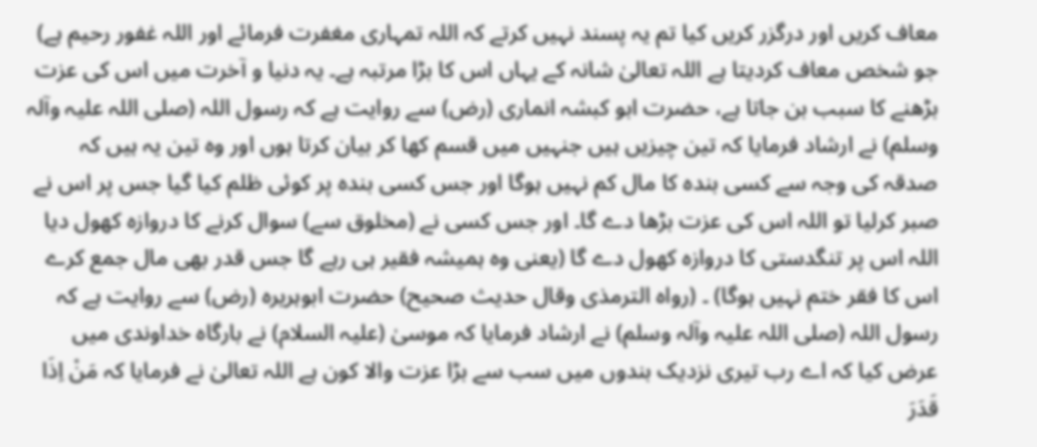معاف کریں اور درگزر کریں کیا تم یہ پسند نہیں کرتے کہ اللہ تمہاری مغفرت فرمائے اور اللہ غفور رحیم ہے) جو شخص معاف کردیتا ہے اللہ تعالیٰ شانہ کے یہاں اس کا بڑا مرتبہ ہے۔ یہ دنیا و آخرت میں اس کی عزت بڑھنے کا سبب بن جاتا ہے، حضرت ابو کبشہ انماری (رض) سے روایت ہے کہ رسول اللہ (صلی اللہ علیہ وآلہ وسلم) نے ارشاد فرمایا کہ تین چیزیں ہیں جنہیں میں قسم کھا کر بیان کرتا ہوں اور وہ تین یہ ہیں کہ صدقہ کی وجہ سے کسی بندہ کا مال کم نہیں ہوگا اور جس کسی بندہ پر کوئی ظلم کیا گیا جس پر اس نے صبر کرلیا تو اللہ اس کی عزت بڑھا دے گا۔ اور جس کسی نے (مخلوق سے) سوال کرنے کا دروازہ کھول دیا اللہ اس پر تنگدستی کا دروازہ کھول دے گا (یعنی وہ ہمیشہ فقیر ہی رہے گا جس قدر بھی مال جمع کرے اس کا فقر ختم نہیں ہوگا) ۔ (رواہ الترمذی وقال حدیث صحیح) حضرت ابوہریرہ (رض) سے روایت ہے کہ رسول اللہ (صلی اللہ علیہ وآلہ وسلم) نے ارشاد فرمایا کہ موسیٰ (علیہ السلام) نے بارگاہ خداوندی میں عرض کیا کہ اے رب تیری نزدیک بندوں میں سب سے بڑا عزت والا کون ہے اللہ تعالیٰ نے فرمایا کہ مَنْ اِذَا قَدَرَ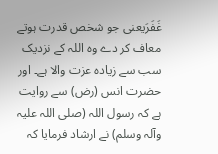غَفَرَیعنی جو شخص قدرت ہوتے معاف کر دے وہ اللہ کے نزدیک سب سے زیادہ عزت والا ہے۔ اور حضرت انس (رض) سے روایت ہے کہ رسول اللہ (صلی اللہ علیہ وآلہ وسلم) نے ارشاد فرمایا کہ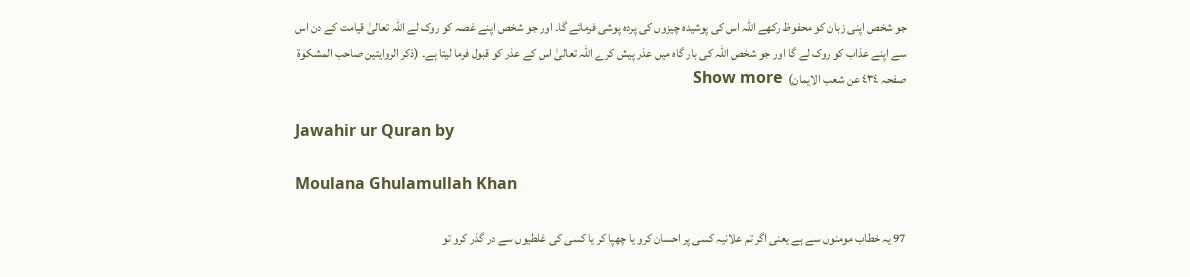جو شخص اپنی زبان کو محفوظ رکھے اللہ اس کی پوشیدہ چیزوں کی پردہ پوشی فرمائے گا۔ اور جو شخص اپنے غصہ کو روک لے اللہ تعالیٰ قیامت کے دن اس سے اپنے عذاب کو روک لے گا اور جو شخص اللہ کی بار گاہ میں عذر پیش کرے اللہ تعالیٰ اس کے عذر کو قبول فرما لیتا ہے۔ (ذکر الروایتین صاحب المشکوٰۃ صفحہ ٤٣٤ عن شعب الایمان)  Show more

Jawahir ur Quran by

Moulana Ghulamullah Khan

97 یہ خطاب مومنوں سے ہے یعنی اگر تم علانیہ کسی پر احسان کرو یا چھپا کر یا کسی کی غلطیوں سے در گذر کرو تو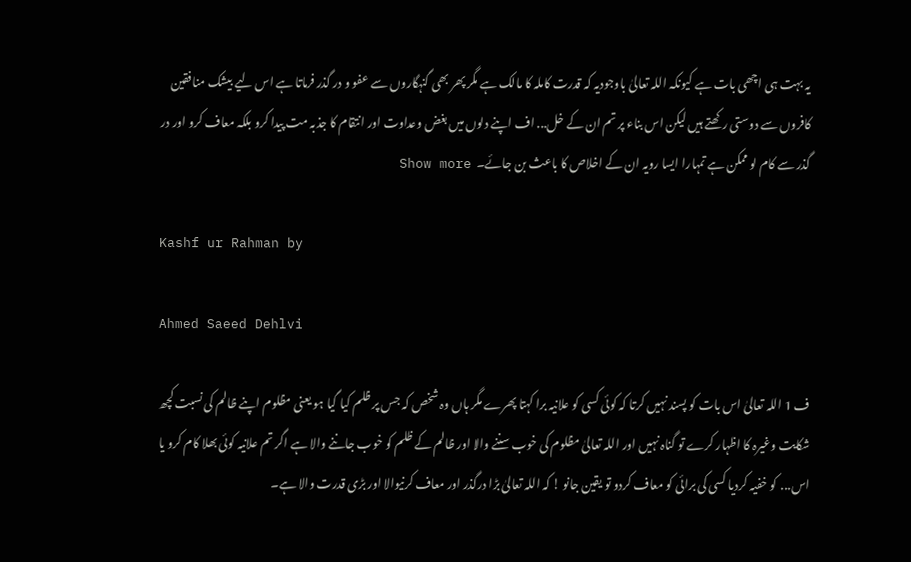یہ بہت ہی اچھی بات ہے کیونکہ اللہ تعالیٰ باوجودیہ کہ قدرت کاملہ کا مالک ہے مگر پھر بھی گنہگاروں سے عفو و در گذر فرماتا ہے اس لیے بیشک منافقین کافروں سے دوستی رکھتے ہیں لیکن اس بناء پر تم ان کے خل... اف اپنے دلوں میں بغض وعداوت اور انتقام کا جذبہ مت پیدا کرو بلکہ معاف کرو اور در گذر سے کام لو ممکن ہے تمہارا ایسا رویہ ان کے اخلاص کا باعث بن جائے۔  Show more

Kashf ur Rahman by

Ahmed Saeed Dehlvi

ف 1 اللہ تعالیٰ اس بات کو پسند نہیں کرتا کہ کوئی کسی کو علانیہ برا کہتا پھرے مگر ہاں وہ شخص کہ جس پر ظلم کیا گیا ہو یعنی مظلوم اپنے ظالم کی نسبت کچھ شکایت وغیرہ کا اظہار کرے تو گناہ نہیں اور اللہ تعالیٰ مظلوم کی خوب سننے والا اور ظالم کے ظلم کو خوب جاننے والا ہے اگر تم علانیہ کوئی بھلا کام کرو یا اس...  کو خفیہ کردیا کسی کی برائی کو معاف کردو تو یقین جانو ! کہ اللہ تعالیٰ بڑا درگذر اور معاف کرنیوالا اور بڑی قدرت والا ہے۔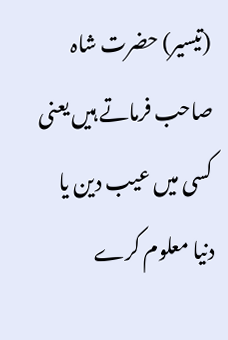(تیسیر) حضرت شاہ صاحب فرماتے ہیں یعنی کسی میں عیب دین یا دنیا معلوم کرے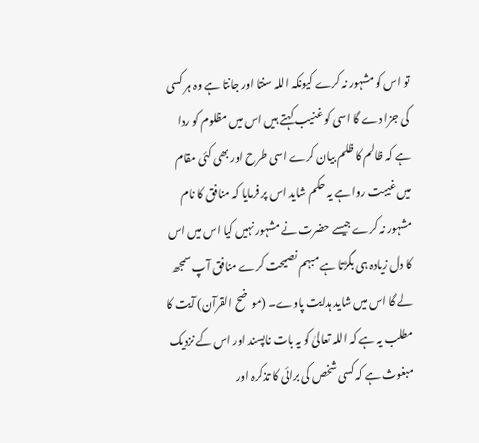تو اس کو مشہور نہ کرے کیونکہ اللہ سنتا اور جانتا ہے وہ ہر کسی کی جزا دے گا اسی کو غنیب کہتے ہیں اس میں مظلوم کو ردا ہے کہ ظالم کا ظلم بیان کرے اسی طرح اور بھی کئی مقام میں غیبت روا ہے یہ حکم شاید اس پر فرمایا کہ منافق کا نام مشہور نہ کرے جیسے حضرت نے مشہور نہیں کیا اس میں اس کا دل زیادہ ہی بگڑتا ہے مبہم نصیحت کرے منافق آپ سمجھ لے گا اس میں شاید ہدایت پاوے۔ (موضح القرآن) آیت کا مطلب یہ ہے کہ اللہ تعالیٰ کو یہ بات ناپسند اور اس کے نزدیک مبغوث ہے کہ کسی شخص کی برائی کا تذکرہ اور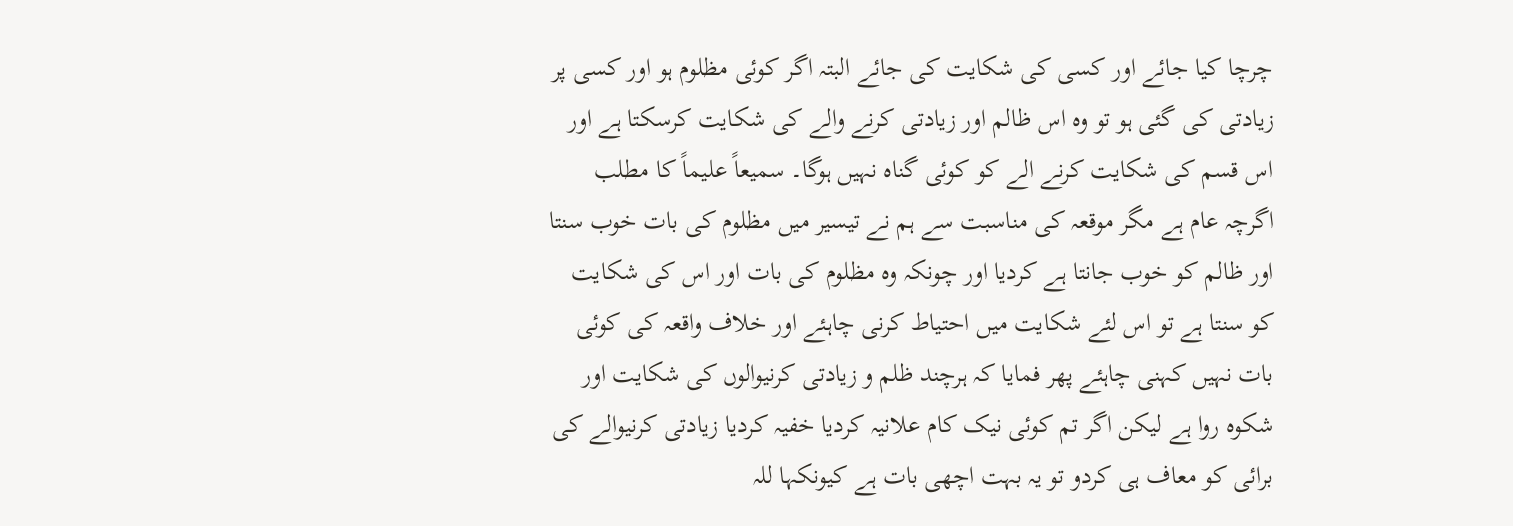چرچا کیا جائے اور کسی کی شکایت کی جائے البتہ اگر کوئی مظلوم ہو اور کسی پر زیادتی کی گئی ہو تو وہ اس ظالم اور زیادتی کرنے والے کی شکایت کرسکتا ہے اور اس قسم کی شکایت کرنے الے کو کوئی گناہ نہیں ہوگا۔ سمیعاً علیماً کا مطلب اگرچہ عام ہے مگر موقعہ کی مناسبت سے ہم نے تیسیر میں مظلوم کی بات خوب سنتا اور ظالم کو خوب جانتا ہے کردیا اور چونکہ وہ مظلوم کی بات اور اس کی شکایت کو سنتا ہے تو اس لئے شکایت میں احتیاط کرنی چاہئے اور خلاف واقعہ کی کوئی بات نہیں کہنی چاہئے پھر فمایا کہ ہرچند ظلم و زیادتی کرنیوالوں کی شکایت اور شکوہ روا ہے لیکن اگر تم کوئی نیک کام علانیہ کردیا خفیہ کردیا زیادتی کرنیوالے کی برائی کو معاف ہی کردو تو یہ بہت اچھی بات ہے کیونکہا للہ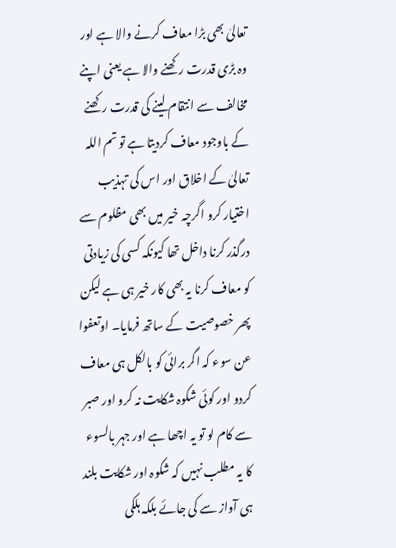تعالیٰ بھی بڑا معاف کرنے والا ہے اور وہ بڑی قدرت رکھنے والا ہے یعنی اپنے مخالف سے انتقام لینے کی قدرت رکھنے کے باوجود معاف کردیتا ہے تو تم اللہ تعالیٰ کے اخلاق اور اس کی تہذیب اختیار کرو اگرچہ خیر میں بھی مظلوم سے درگذر کرنا داخل تھا کیونکہ کسی کی زیادتی کو معاف کرنا یہ بھی کار خیر ہی ہے لیکن پھر خصوصیت کے ساتھ فرمایا۔ اوتعفوا عن سوء کہ اگر برائی کو بالکل ہی معاف کردو اور کوئی شکوہ شکایت نہ کرو اور صبر سے کام لو تو یہ اچھا ہے اور جہر بالسوء کا یہ مطلب نہیں کہ شکوہ اور شکایت بلند ہی آواز سے کی جائے بلکہ ہلکی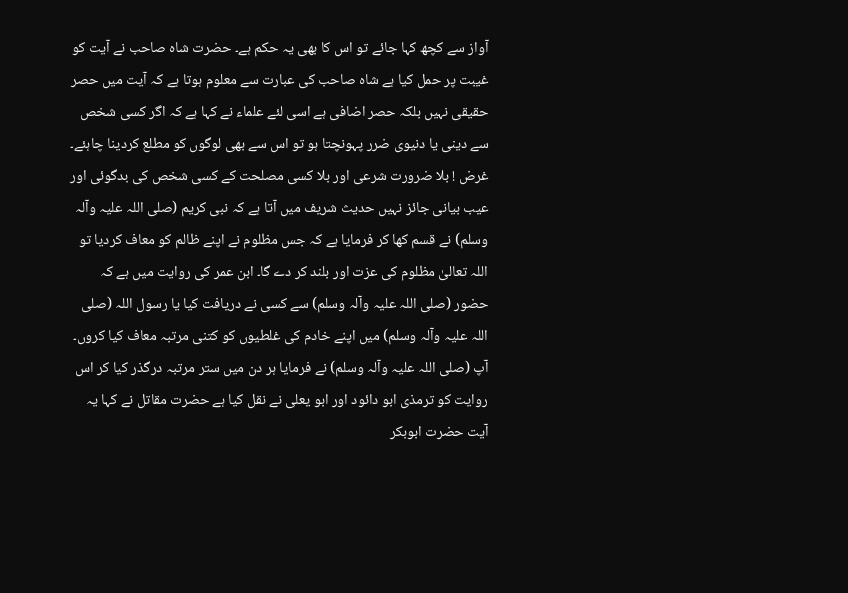آواز سے کچھ کہا جائے تو اس کا بھی یہ حکم ہے۔ حضرت شاہ صاحب نے آیت کو غیبت پر حمل کیا ہے شاہ صاحب کی عبارت سے معلوم ہوتا ہے کہ آیت میں حصر حقیقی نہیں بلکہ حصر اضافی ہے اسی لئے علماء نے کہا ہے کہ اگر کسی شخص سے دینی یا دنیوی ضرر پہونچتا ہو تو اس سے بھی لوگوں کو مطلع کردینا چاہئے۔ غرض ! بلا ضرورت شرعی اور بلا کسی مصلحت کے کسی شخص کی بدگوئی اور عیب بیانی جائز نہیں حدیث شریف میں آتا ہے کہ نبی کریم (صلی اللہ علیہ وآلہ وسلم) نے قسم کھا کر فرمایا ہے کہ جس مظلوم نے اپنے ظالم کو معاف کردیا تو اللہ تعالیٰ مظلوم کی عزت اور بلند کر دے گا۔ ابن عمر کی روایت میں ہے کہ حضور (صلی اللہ علیہ وآلہ وسلم) سے کسی نے دریافت کیا یا رسول اللہ (صلی اللہ علیہ وآلہ وسلم) میں اپنے خادم کی غلطیوں کو کتنی مرتبہ معاف کیا کروں۔ آپ (صلی اللہ علیہ وآلہ وسلم) نے فرمایا ہر دن میں ستر مرتبہ درگذر کیا کر اس روایت کو ترمذی ابو دائود اور ابو یعلی نے نقل کیا ہے حضرت مقاتل نے کہا یہ آیت حضرت ابوبکر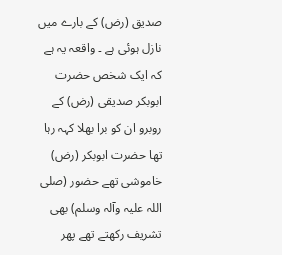صدیق (رض) کے بارے میں نازل ہوئی ہے ۔ واقعہ یہ ہے کہ ایک شخص حضرت ابوبکر صدیقی (رض) کے روبرو ان کو برا بھلا کہہ رہا تھا حضرت ابوبکر (رض) خاموشی تھے حضور (صلی اللہ علیہ وآلہ وسلم) بھی تشریف رکھتے تھے پھر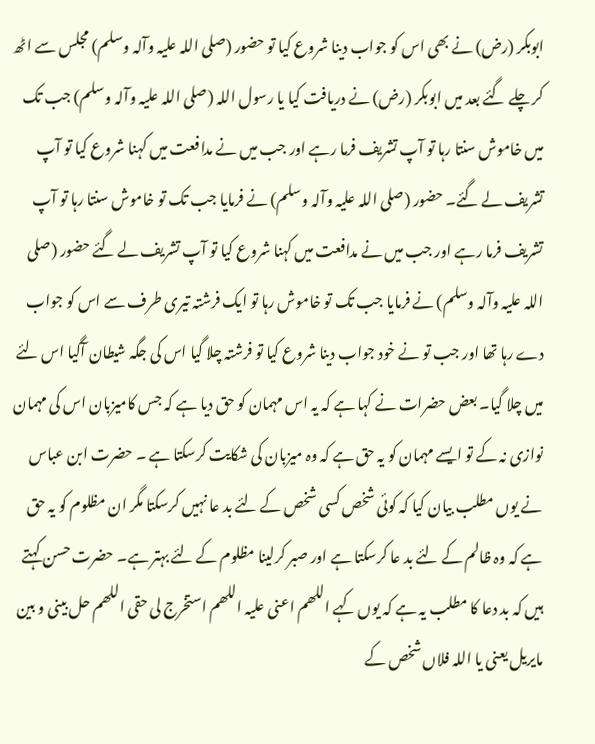ابوبکر (رض) نے بھی اس کو جواب دینا شروع کیا تو حضور (صلی اللہ علیہ وآلہ وسلم) مجلس سے اٹھ کر چلے گئے بعد میں ابوبکر (رض) نے دریافت کیا یا رسول اللہ (صلی اللہ علیہ وآلہ وسلم) جب تک میں خاموش سنتا رہا تو آپ تشریف فرما رہے اور جب میں نے مدافعت میں کہنا شروع کیا تو آپ تشریف لے گئے۔ حضور (صلی اللہ علیہ وآلہ وسلم) نے فرمایا جب تک تو خاموش سنتا رہا تو آپ تشریف فرما رہے اور جب میں نے مدافعت میں کہنا شروع کیا تو آپ تشریف لے گئے حضور (صلی اللہ علیہ وآلہ وسلم) نے فرمایا جب تک تو خاموش رہا تو ایک فرشتہ تیری طرف سے اس کو جواب دے رہا تھا اور جب تو نے خود جواب دینا شروع کیا تو فرشتہ چلا گیا اس کی جگہ شیطان آگیا اس لئے میں چلا گیا۔ بعض حضرات نے کہا ہے کہ یہ اس مہمان کو حق دیا ہے کہ جس کامیزبان اس کی مہمان نوازی نہ کے تو ایسے مہمان کو یہ حق ہے کہ وہ میزبان کی شکایت کرسکتا ہے ۔ حضرت ابن عباس نے یوں مطلب بیان کیا کہ کوئی شخص کسی شخص کے لئے بد عا نہیں کرسکتا مگر ان مظلوم کو یہ حق ہے کہ وہ ظالم کے لئے بد عا کرسکتا ہے اور صبر کرلینا مظلوم کے لئے بہتر ہے۔ حضرت حسن کہتے ہیں کہ بد دعا کا مطلب یہ ہے کہ یوں کہے اللھم اعنی علیہ اللھم استخرج لی حقی اللھم حل بینی و بین مایریل یعنی یا اللہ فلاں شخص کے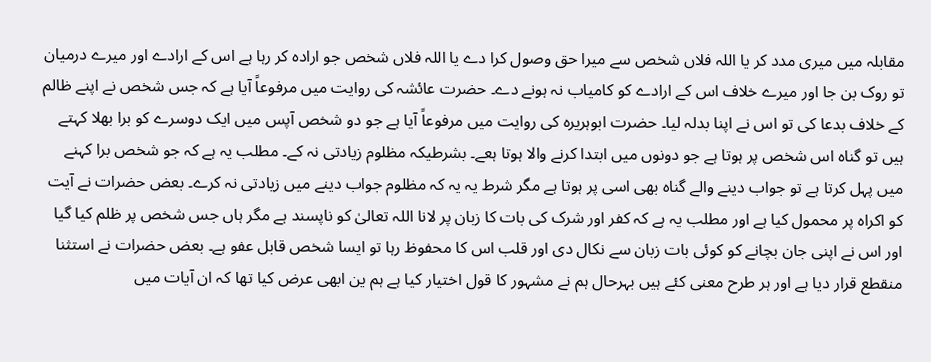مقابلہ میں میری مدد کر یا اللہ فلاں شخص سے میرا حق وصول کرا دے یا اللہ فلاں شخص جو ارادہ کر رہا ہے اس کے ارادے اور میرے درمیان تو روک بن جا اور میرے خلاف اس کے ارادے کو کامیاب نہ ہونے دے۔ حضرت عائشہ کی روایت میں مرفوعاً آیا ہے کہ جس شخص نے اپنے ظالم کے خلاف بدعا کی تو اس نے اپنا بدلہ لیا۔ حضرت ابوہریرہ کی روایت میں مرفوعاً آیا ہے جو دو شخص آپس میں ایک دوسرے کو برا بھلا کہتے ہیں تو گناہ اس شخص پر ہوتا ہے جو دونوں میں ابتدا کرنے والا ہوتا ہعے۔ بشرطیکہ مظلوم زیادتی نہ کے۔ مطلب یہ ہے کہ جو شخص برا کہنے میں پہل کرتا ہے تو جواب دینے والے گناہ بھی اسی پر ہوتا ہے مگر شرط یہ یہ کہ مظلوم جواب دینے میں زیادتی نہ کرے۔ بعض حضرات نے آیت کو اکراہ پر محمول کیا ہے اور مطلب یہ ہے کہ کفر اور شرک کی بات کا زبان پر لانا اللہ تعالیٰ کو ناپسند ہے مگر ہاں جس شخص پر ظلم کیا گیا اور اس نے اپنی جان بچانے کو کوئی بات زبان سے نکال دی اور قلب اس کا محفوظ رہا تو ایسا شخص قابل عفو ہے۔ بعض حضرات نے استثنا منقطع قرار دیا ہے اور ہر طرح معنی کئے ہیں بہرحال ہم نے مشہور کا قول اختیار کیا ہے ہم ین ابھی عرض کیا تھا کہ ان آیات میں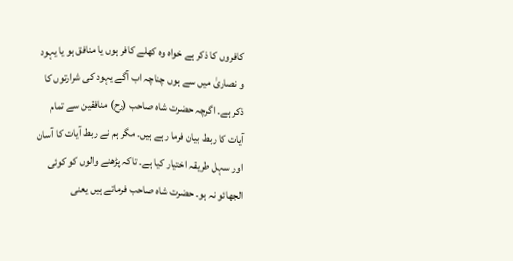کافروں کا ذکر ہے خواہ وہ کھلے کافر ہوں یا منافق ہو یا یہود و نصاریٰ میں سے ہوں چناچہ اب آگے یہود کی شرارتوں کا ذکر ہے۔ اگرچہ حضرت شاہ صاحب (رح) منافقین سے تمام آیات کا ربط بیان فرما رہے ہیں۔ مگر ہم نے ربط آیات کا آسان اور سہل طریقہ اختیار کیا ہے۔ تاکہ پڑھنے والوں کو کوئی الجھائو نہ ہو۔ حضرت شاہ صاحب فرماتے ہیں یعنی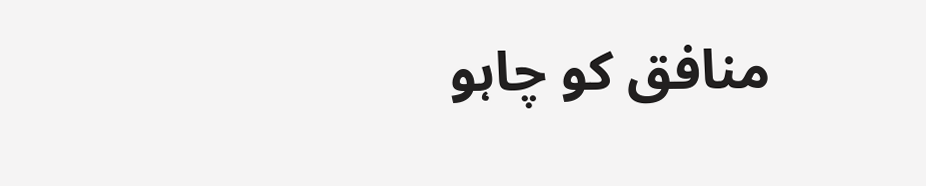منافق کو چاہو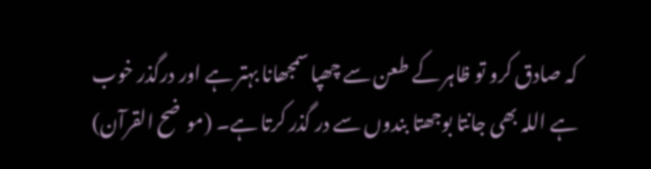کہ صادق کرو تو ظاہر کے طعن سے چھپا سمجھانا بہتر ہے اور درگذر خوب ہے اللہ بھی جانتا بوجھتا بندوں سے در گذر کرتا ہے۔ (موضح القرآن)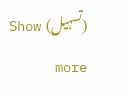(تسہیل)  Show more